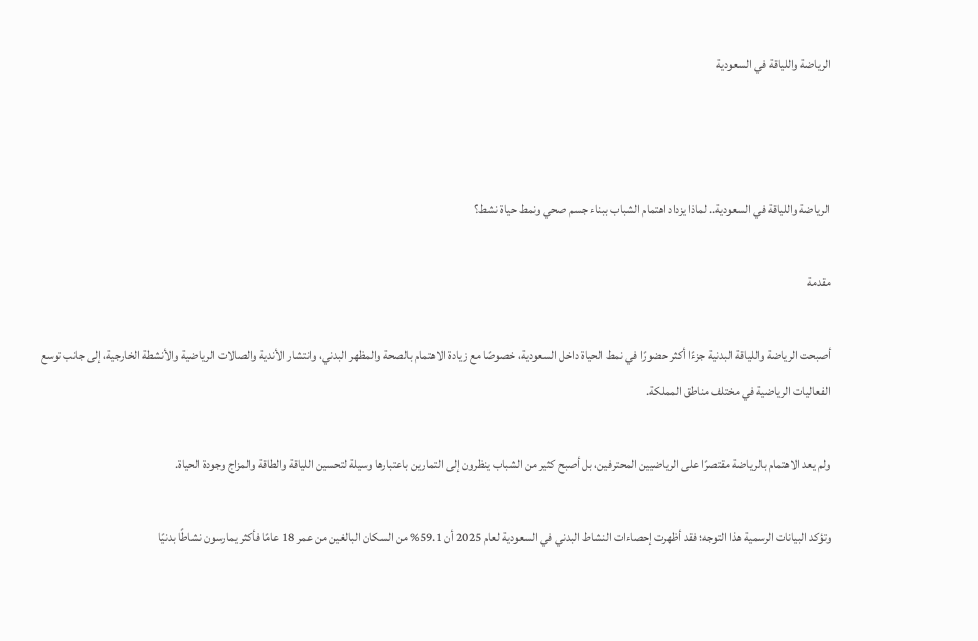الرياضة واللياقة في السعودية



الرياضة واللياقة في السعودية.. لماذا يزداد اهتمام الشباب ببناء جسم صحي ونمط حياة نشط؟

مقدمة

أصبحت الرياضة واللياقة البدنية جزءًا أكثر حضورًا في نمط الحياة داخل السعودية، خصوصًا مع زيادة الاهتمام بالصحة والمظهر البدني، وانتشار الأندية والصالات الرياضية والأنشطة الخارجية، إلى جانب توسع الفعاليات الرياضية في مختلف مناطق المملكة.

ولم يعد الاهتمام بالرياضة مقتصرًا على الرياضيين المحترفين، بل أصبح كثير من الشباب ينظرون إلى التمارين باعتبارها وسيلة لتحسين اللياقة والطاقة والمزاج وجودة الحياة.

وتؤكد البيانات الرسمية هذا التوجه؛ فقد أظهرت إحصاءات النشاط البدني في السعودية لعام 2025 أن 59.1% من السكان البالغين من عمر 18 عامًا فأكثر يمارسون نشاطًا بدنيًا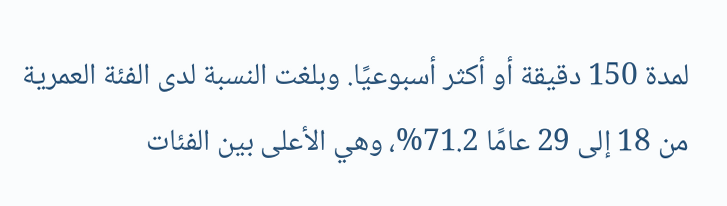لمدة 150 دقيقة أو أكثر أسبوعيًا. وبلغت النسبة لدى الفئة العمرية من 18 إلى 29 عامًا 71.2%، وهي الأعلى بين الفئات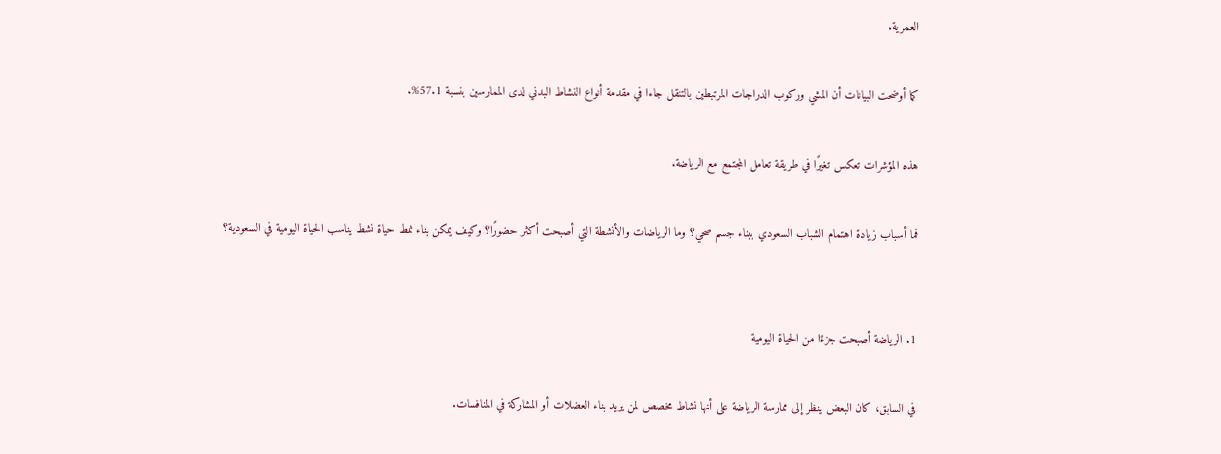العمرية.

كما أوضحت البيانات أن المشي وركوب الدراجات المرتبطين بالتنقل جاءا في مقدمة أنواع النشاط البدني لدى الممارسين بنسبة 57.1%.

هذه المؤشرات تعكس تغيرًا في طريقة تعامل المجتمع مع الرياضة.

فما أسباب زيادة اهتمام الشباب السعودي ببناء جسم صحي؟ وما الرياضات والأنشطة التي أصبحت أكثر حضورًا؟ وكيف يمكن بناء نمط حياة نشط يناسب الحياة اليومية في السعودية؟


1. الرياضة أصبحت جزءًا من الحياة اليومية

في السابق، كان البعض ينظر إلى ممارسة الرياضة على أنها نشاط مخصص لمن يريد بناء العضلات أو المشاركة في المنافسات.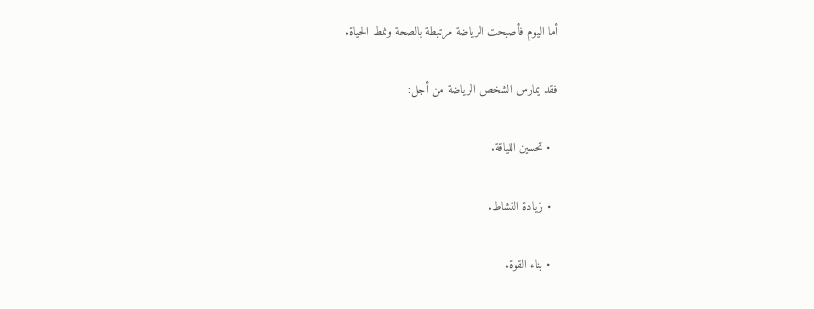أما اليوم فأصبحت الرياضة مرتبطة بالصحة ونمط الحياة.

فقد يمارس الشخص الرياضة من أجل:

  • تحسين اللياقة.

  • زيادة النشاط.

  • بناء القوة.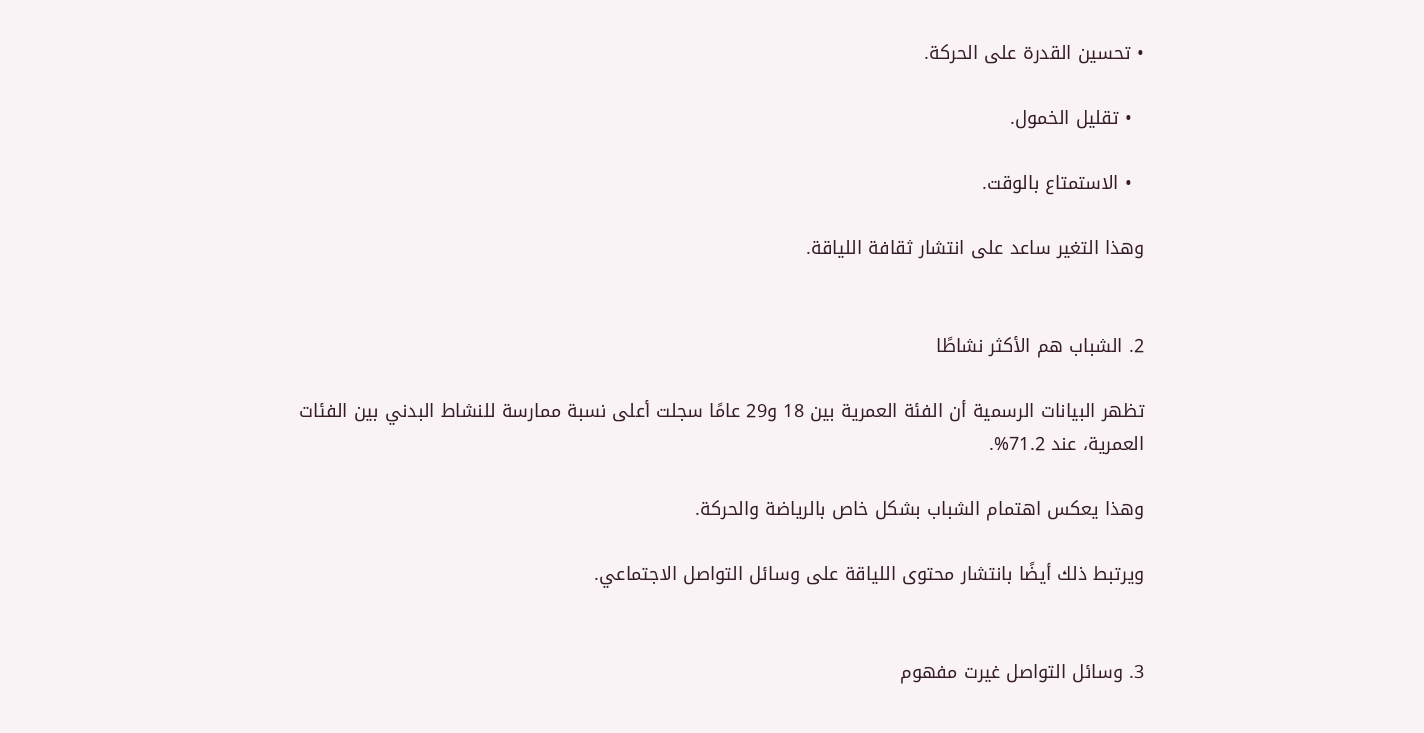• تحسين القدرة على الحركة.

  • تقليل الخمول.

  • الاستمتاع بالوقت.

وهذا التغير ساعد على انتشار ثقافة اللياقة.


2. الشباب هم الأكثر نشاطًا

تظهر البيانات الرسمية أن الفئة العمرية بين 18 و29 عامًا سجلت أعلى نسبة ممارسة للنشاط البدني بين الفئات العمرية، عند 71.2%.

وهذا يعكس اهتمام الشباب بشكل خاص بالرياضة والحركة.

ويرتبط ذلك أيضًا بانتشار محتوى اللياقة على وسائل التواصل الاجتماعي.


3. وسائل التواصل غيرت مفهوم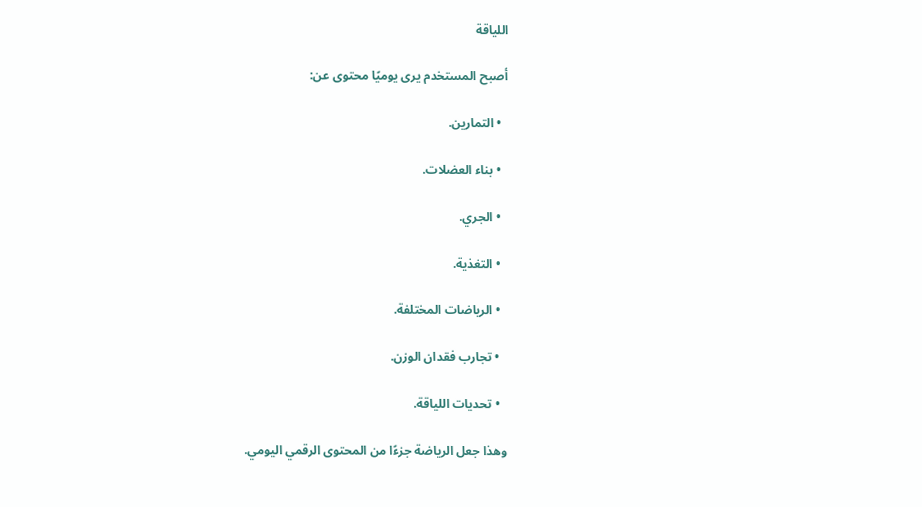اللياقة

أصبح المستخدم يرى يوميًا محتوى عن:

  • التمارين.

  • بناء العضلات.

  • الجري.

  • التغذية.

  • الرياضات المختلفة.

  • تجارب فقدان الوزن.

  • تحديات اللياقة.

وهذا جعل الرياضة جزءًا من المحتوى الرقمي اليومي.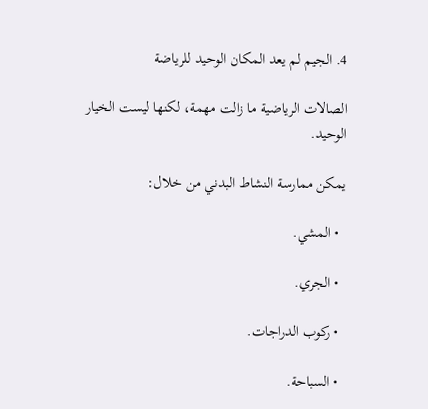4. الجيم لم يعد المكان الوحيد للرياضة

الصالات الرياضية ما زالت مهمة، لكنها ليست الخيار الوحيد.

يمكن ممارسة النشاط البدني من خلال:

  • المشي.

  • الجري.

  • ركوب الدراجات.

  • السباحة.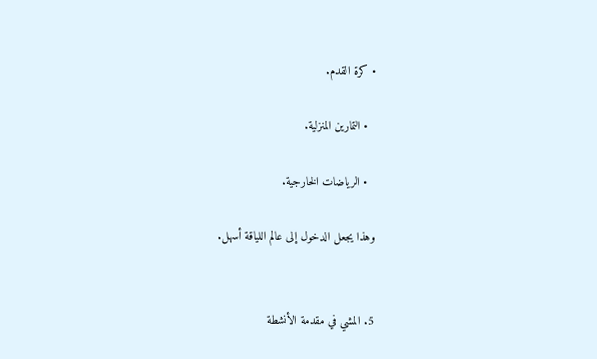• كرة القدم.

  • التمارين المنزلية.

  • الرياضات الخارجية.

وهذا يجعل الدخول إلى عالم اللياقة أسهل.


5. المشي في مقدمة الأنشطة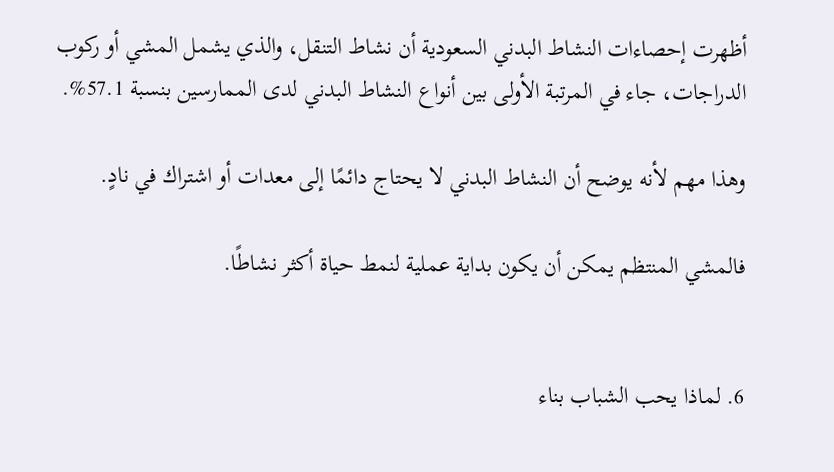أظهرت إحصاءات النشاط البدني السعودية أن نشاط التنقل، والذي يشمل المشي أو ركوب الدراجات، جاء في المرتبة الأولى بين أنواع النشاط البدني لدى الممارسين بنسبة 57.1%.

وهذا مهم لأنه يوضح أن النشاط البدني لا يحتاج دائمًا إلى معدات أو اشتراك في نادٍ.

فالمشي المنتظم يمكن أن يكون بداية عملية لنمط حياة أكثر نشاطًا.


6. لماذا يحب الشباب بناء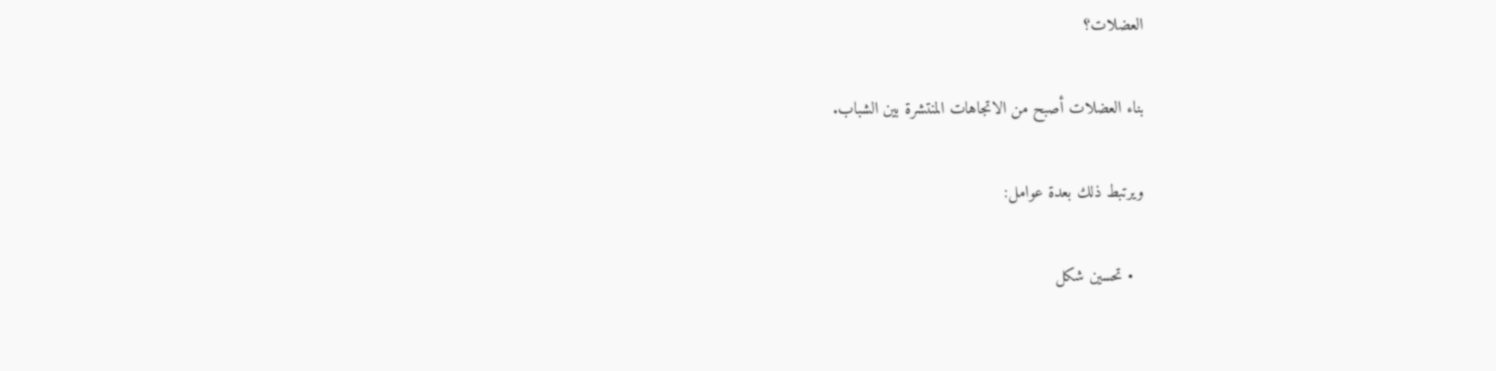العضلات؟

بناء العضلات أصبح من الاتجاهات المنتشرة بين الشباب.

ويرتبط ذلك بعدة عوامل:

  • تحسين شكل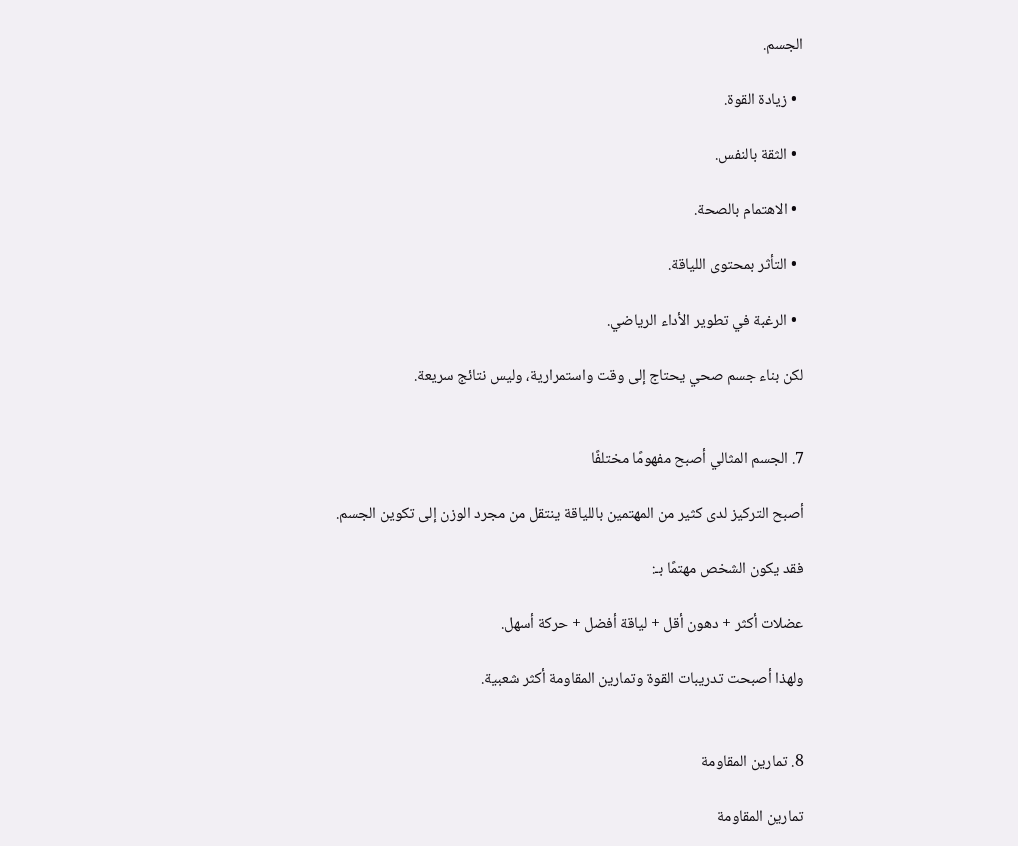الجسم.

  • زيادة القوة.

  • الثقة بالنفس.

  • الاهتمام بالصحة.

  • التأثر بمحتوى اللياقة.

  • الرغبة في تطوير الأداء الرياضي.

لكن بناء جسم صحي يحتاج إلى وقت واستمرارية، وليس نتائج سريعة.


7. الجسم المثالي أصبح مفهومًا مختلفًا

أصبح التركيز لدى كثير من المهتمين باللياقة ينتقل من مجرد الوزن إلى تكوين الجسم.

فقد يكون الشخص مهتمًا بـ:

عضلات أكثر + دهون أقل + لياقة أفضل + حركة أسهل.

ولهذا أصبحت تدريبات القوة وتمارين المقاومة أكثر شعبية.


8. تمارين المقاومة

تمارين المقاومة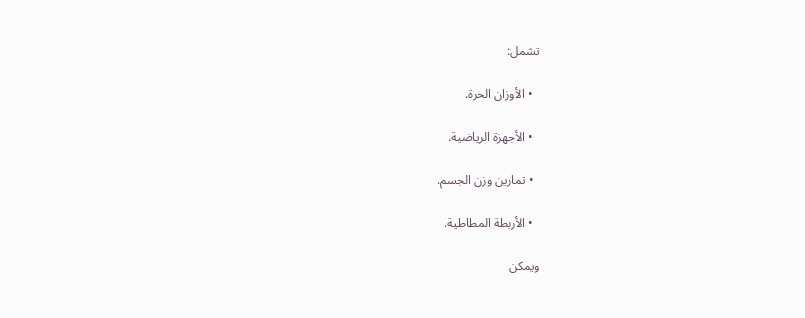تشمل:

  • الأوزان الحرة.

  • الأجهزة الرياضية.

  • تمارين وزن الجسم.

  • الأربطة المطاطية.

ويمكن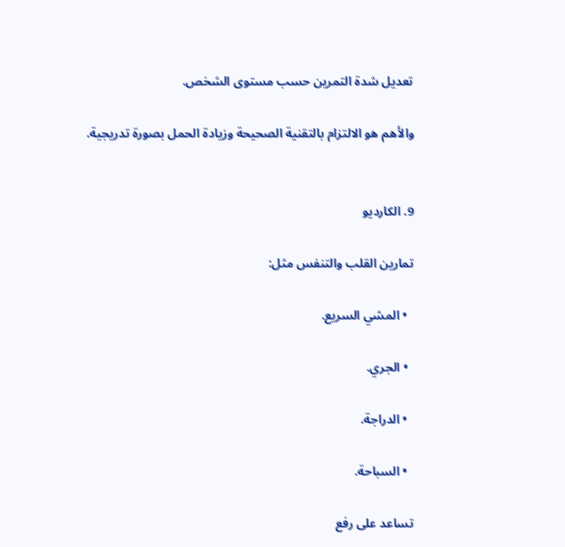تعديل شدة التمرين حسب مستوى الشخص.

والأهم هو الالتزام بالتقنية الصحيحة وزيادة الحمل بصورة تدريجية.


9. الكارديو

تمارين القلب والتنفس مثل:

  • المشي السريع.

  • الجري.

  • الدراجة.

  • السباحة.

تساعد على رفع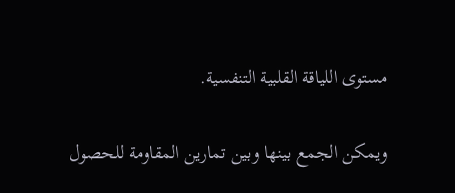مستوى اللياقة القلبية التنفسية.

ويمكن الجمع بينها وبين تمارين المقاومة للحصول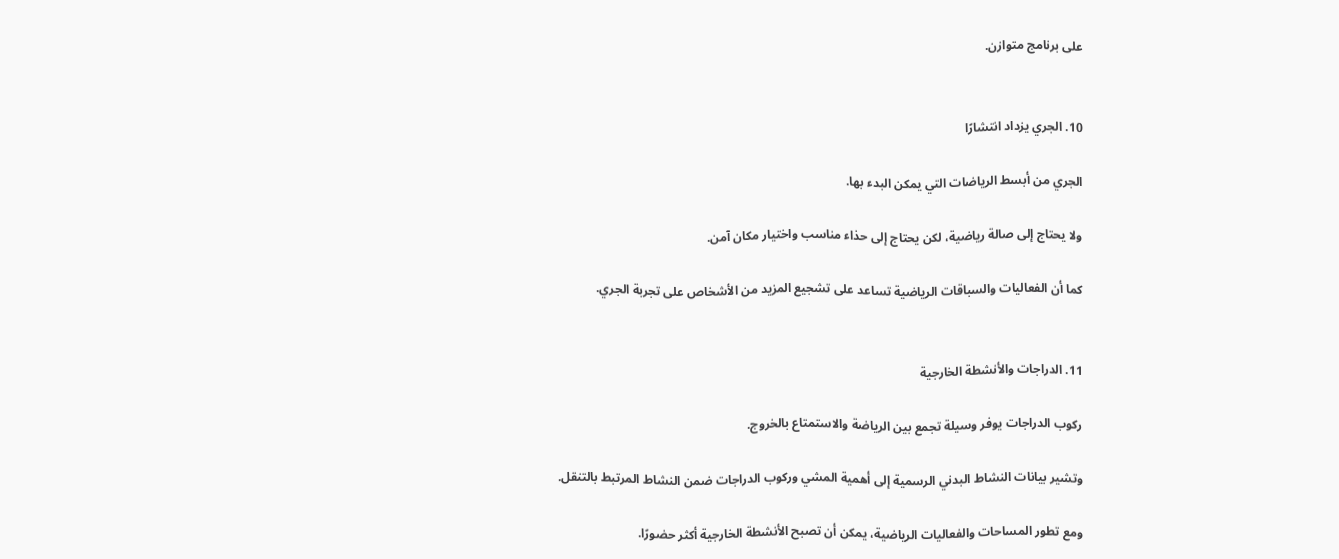على برنامج متوازن.


10. الجري يزداد انتشارًا

الجري من أبسط الرياضات التي يمكن البدء بها.

ولا يحتاج إلى صالة رياضية، لكن يحتاج إلى حذاء مناسب واختيار مكان آمن.

كما أن الفعاليات والسباقات الرياضية تساعد على تشجيع المزيد من الأشخاص على تجربة الجري.


11. الدراجات والأنشطة الخارجية

ركوب الدراجات يوفر وسيلة تجمع بين الرياضة والاستمتاع بالخروج.

وتشير بيانات النشاط البدني الرسمية إلى أهمية المشي وركوب الدراجات ضمن النشاط المرتبط بالتنقل.

ومع تطور المساحات والفعاليات الرياضية، يمكن أن تصبح الأنشطة الخارجية أكثر حضورًا.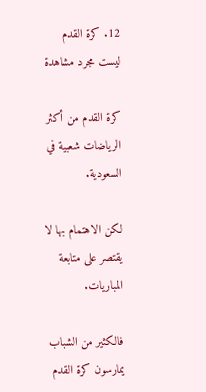12. كرة القدم ليست مجرد مشاهدة

كرة القدم من أكثر الرياضات شعبية في السعودية.

لكن الاهتمام بها لا يقتصر على متابعة المباريات.

فالكثير من الشباب يمارسون كرة القدم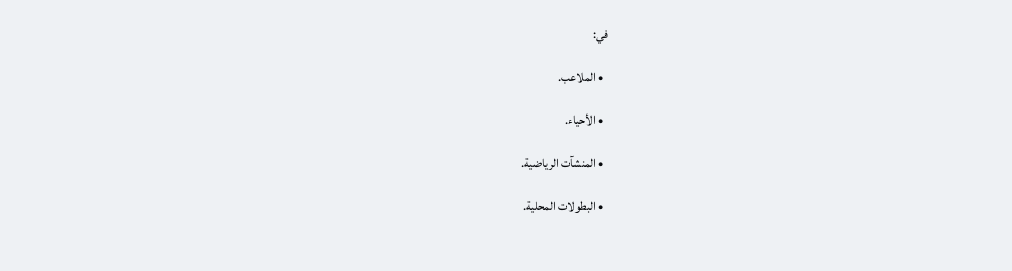في:

  • الملاعب.

  • الأحياء.

  • المنشآت الرياضية.

  • البطولات المحلية.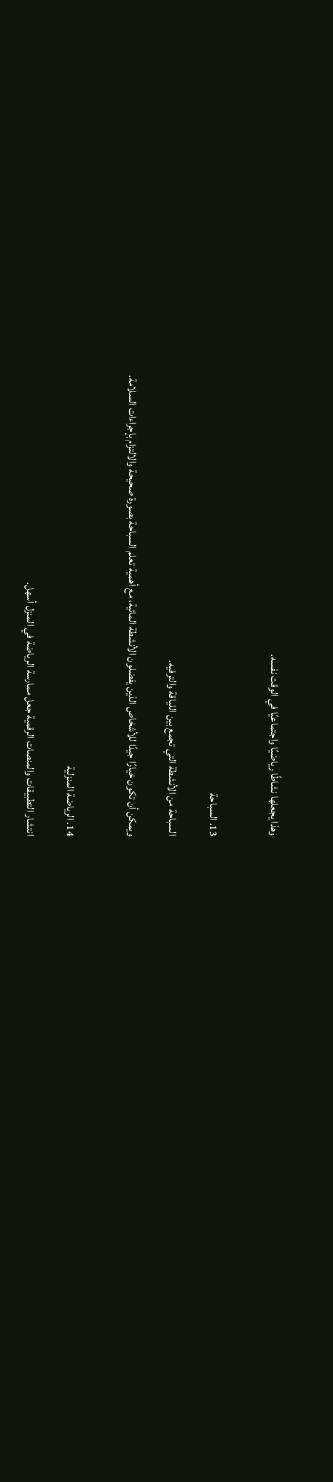وهذا يجعلها نشاطًا رياضيًا واجتماعيًا في الوقت نفسه.


13. السباحة

السباحة من الأنشطة التي تجمع بين اللياقة والترفيه.

ويمكن أن تكون خيارًا جيدًا للأشخاص الذين يفضلون الأنشطة المائية، مع أهمية تعلم السباحة بصورة صحيحة والالتزام بإجراءات السلامة.


14. الرياضة المنزلية

انتشار التطبيقات والمنصات الرقمية جعل ممارسة الرياضة في المنزل أسهل.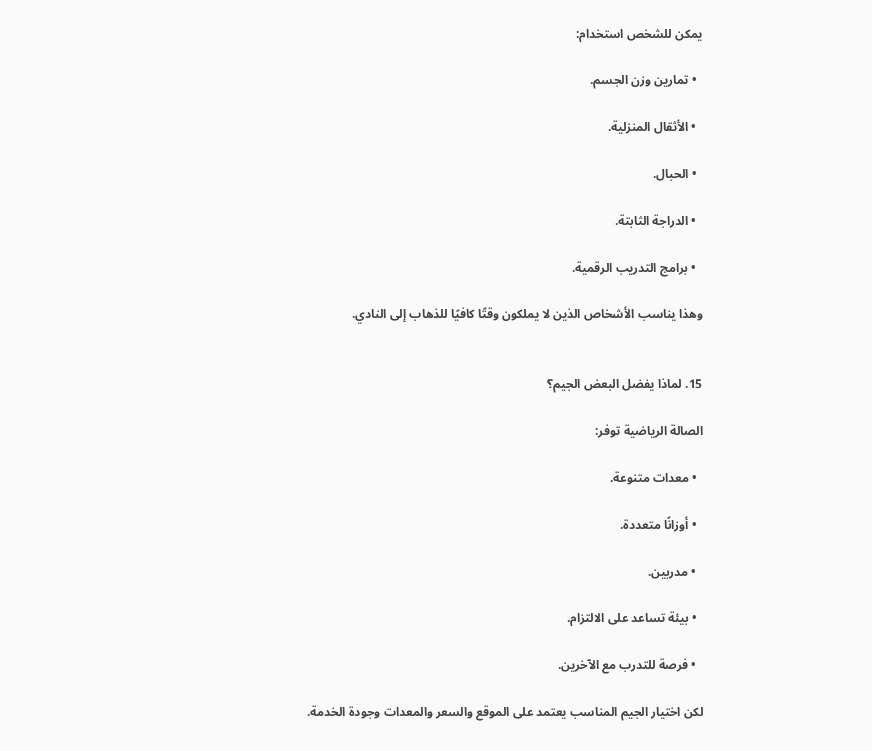يمكن للشخص استخدام:

  • تمارين وزن الجسم.

  • الأثقال المنزلية.

  • الحبال.

  • الدراجة الثابتة.

  • برامج التدريب الرقمية.

وهذا يناسب الأشخاص الذين لا يملكون وقتًا كافيًا للذهاب إلى النادي.


15. لماذا يفضل البعض الجيم؟

الصالة الرياضية توفر:

  • معدات متنوعة.

  • أوزانًا متعددة.

  • مدربين.

  • بيئة تساعد على الالتزام.

  • فرصة للتدرب مع الآخرين.

لكن اختيار الجيم المناسب يعتمد على الموقع والسعر والمعدات وجودة الخدمة.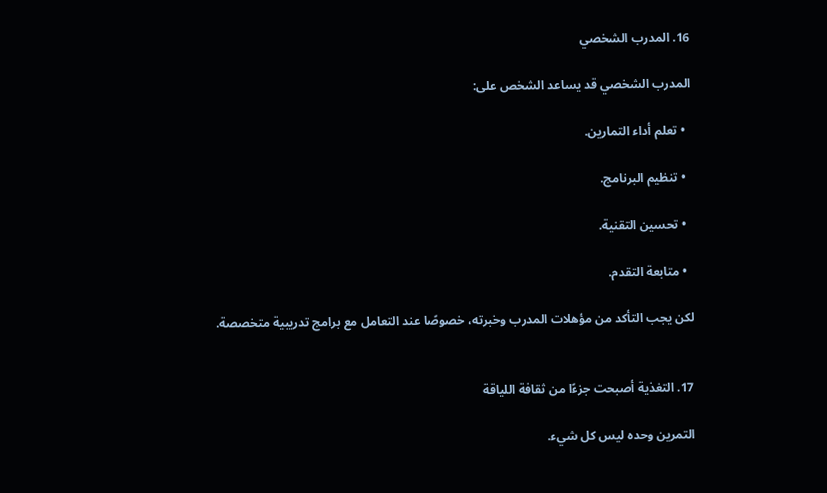16. المدرب الشخصي

المدرب الشخصي قد يساعد الشخص على:

  • تعلم أداء التمارين.

  • تنظيم البرنامج.

  • تحسين التقنية.

  • متابعة التقدم.

لكن يجب التأكد من مؤهلات المدرب وخبرته، خصوصًا عند التعامل مع برامج تدريبية متخصصة.


17. التغذية أصبحت جزءًا من ثقافة اللياقة

التمرين وحده ليس كل شيء.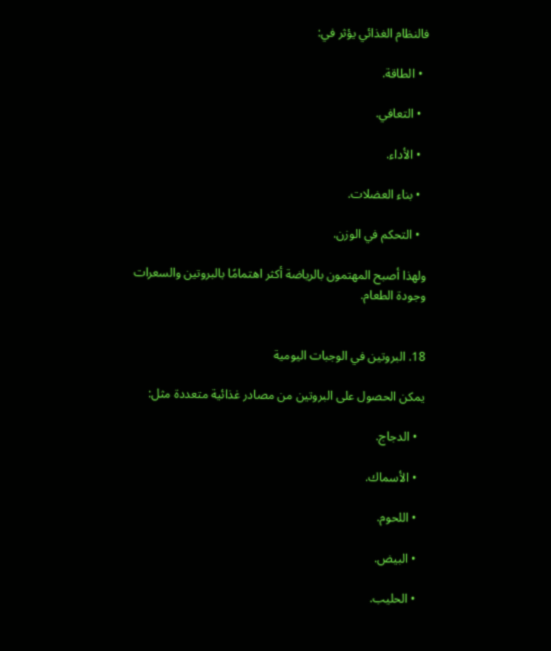فالنظام الغذائي يؤثر في:

  • الطاقة.

  • التعافي.

  • الأداء.

  • بناء العضلات.

  • التحكم في الوزن.

ولهذا أصبح المهتمون بالرياضة أكثر اهتمامًا بالبروتين والسعرات وجودة الطعام.


18. البروتين في الوجبات اليومية

يمكن الحصول على البروتين من مصادر غذائية متعددة مثل:

  • الدجاج.

  • الأسماك.

  • اللحوم.

  • البيض.

  • الحليب.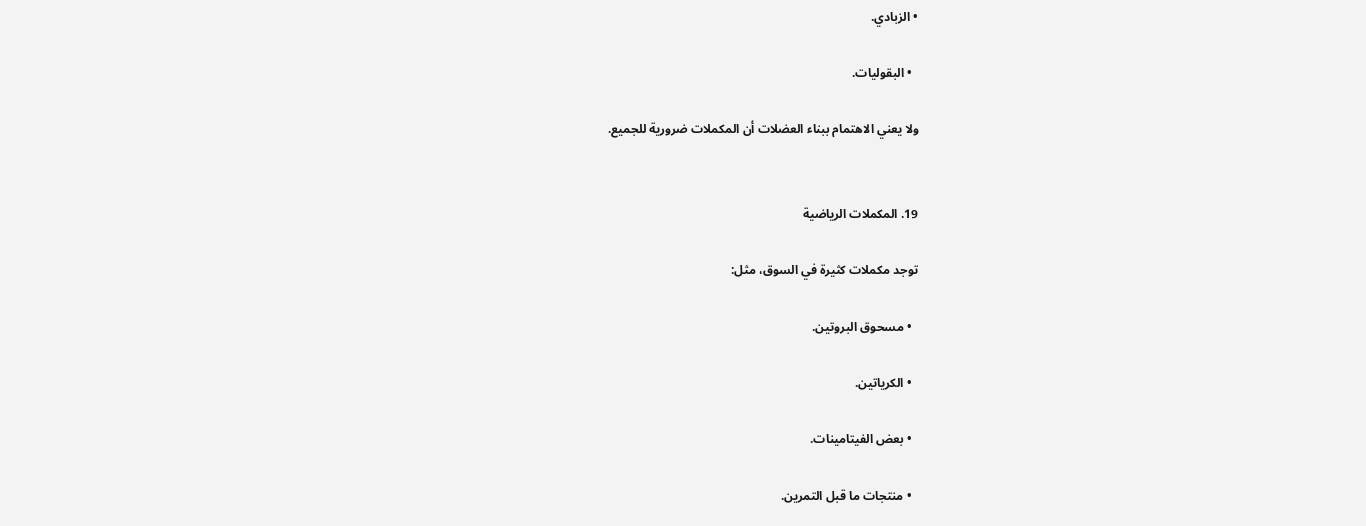• الزبادي.

  • البقوليات.

ولا يعني الاهتمام ببناء العضلات أن المكملات ضرورية للجميع.


19. المكملات الرياضية

توجد مكملات كثيرة في السوق، مثل:

  • مسحوق البروتين.

  • الكرياتين.

  • بعض الفيتامينات.

  • منتجات ما قبل التمرين.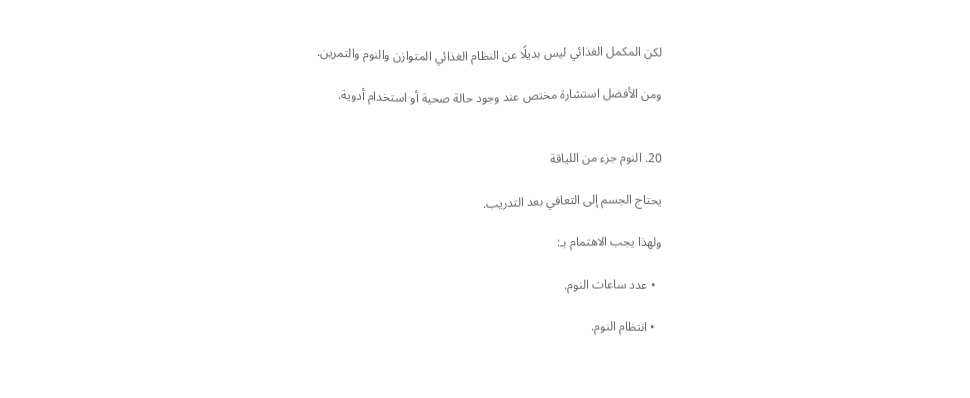لكن المكمل الغذائي ليس بديلًا عن النظام الغذائي المتوازن والنوم والتمرين.

ومن الأفضل استشارة مختص عند وجود حالة صحية أو استخدام أدوية.


20. النوم جزء من اللياقة

يحتاج الجسم إلى التعافي بعد التدريب.

ولهذا يجب الاهتمام بـ:

  • عدد ساعات النوم.

  • انتظام النوم.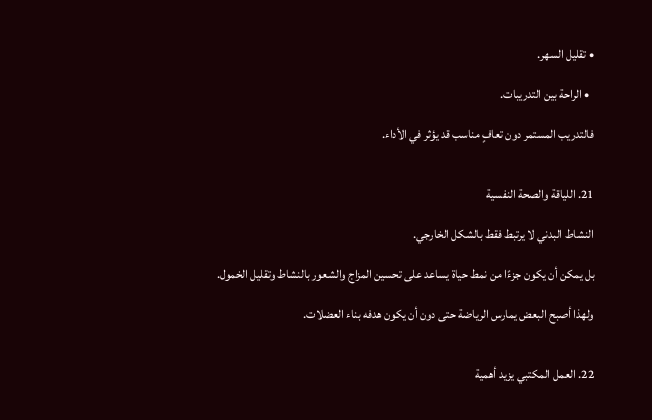• تقليل السهر.

  • الراحة بين التدريبات.

فالتدريب المستمر دون تعافٍ مناسب قد يؤثر في الأداء.


21. اللياقة والصحة النفسية

النشاط البدني لا يرتبط فقط بالشكل الخارجي.

بل يمكن أن يكون جزءًا من نمط حياة يساعد على تحسين المزاج والشعور بالنشاط وتقليل الخمول.

ولهذا أصبح البعض يمارس الرياضة حتى دون أن يكون هدفه بناء العضلات.


22. العمل المكتبي يزيد أهمية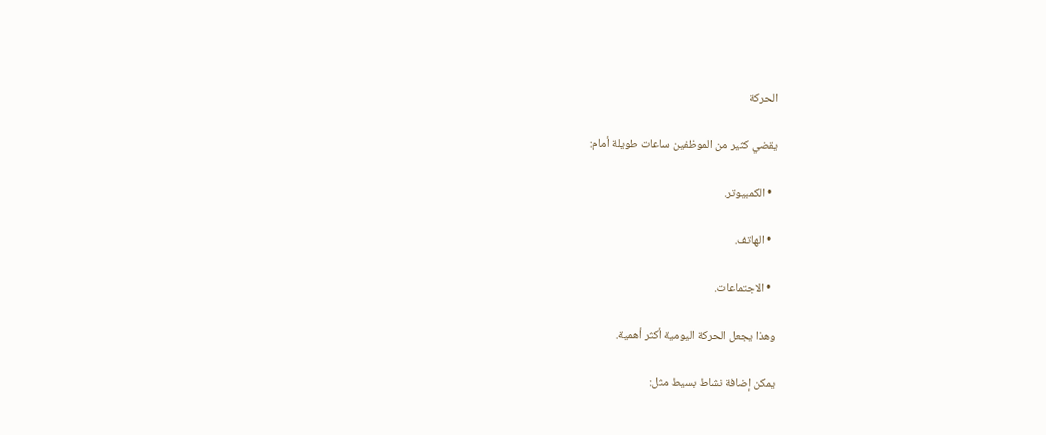الحركة

يقضي كثير من الموظفين ساعات طويلة أمام:

  • الكمبيوتر.

  • الهاتف.

  • الاجتماعات.

وهذا يجعل الحركة اليومية أكثر أهمية.

يمكن إضافة نشاط بسيط مثل: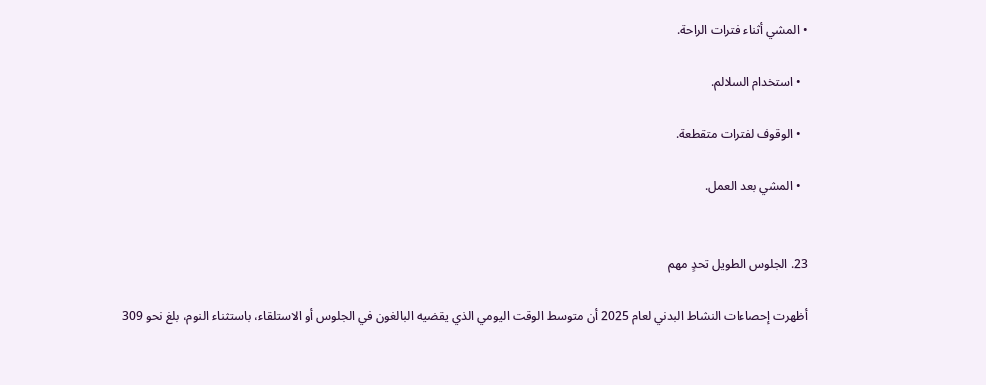• المشي أثناء فترات الراحة.

  • استخدام السلالم.

  • الوقوف لفترات متقطعة.

  • المشي بعد العمل.


23. الجلوس الطويل تحدٍ مهم

أظهرت إحصاءات النشاط البدني لعام 2025 أن متوسط الوقت اليومي الذي يقضيه البالغون في الجلوس أو الاستلقاء، باستثناء النوم، بلغ نحو 309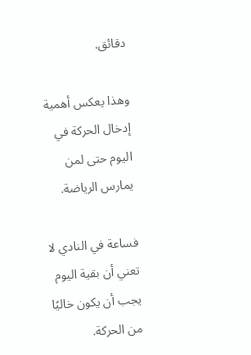دقائق.

وهذا يعكس أهمية إدخال الحركة في اليوم حتى لمن يمارس الرياضة.

فساعة في النادي لا تعني أن بقية اليوم يجب أن يكون خاليًا من الحركة.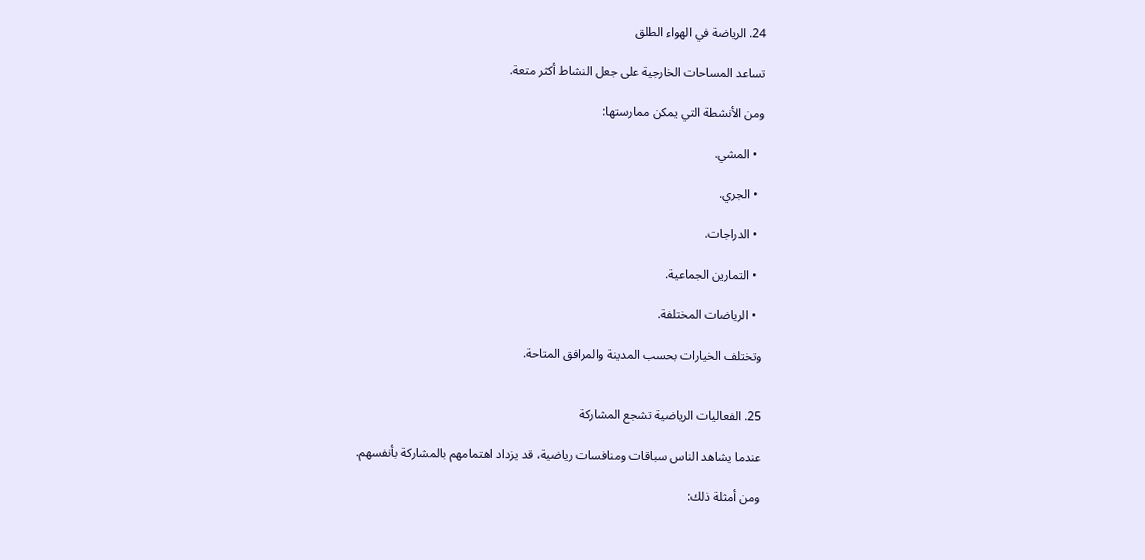24. الرياضة في الهواء الطلق

تساعد المساحات الخارجية على جعل النشاط أكثر متعة.

ومن الأنشطة التي يمكن ممارستها:

  • المشي.

  • الجري.

  • الدراجات.

  • التمارين الجماعية.

  • الرياضات المختلفة.

وتختلف الخيارات بحسب المدينة والمرافق المتاحة.


25. الفعاليات الرياضية تشجع المشاركة

عندما يشاهد الناس سباقات ومنافسات رياضية، قد يزداد اهتمامهم بالمشاركة بأنفسهم.

ومن أمثلة ذلك: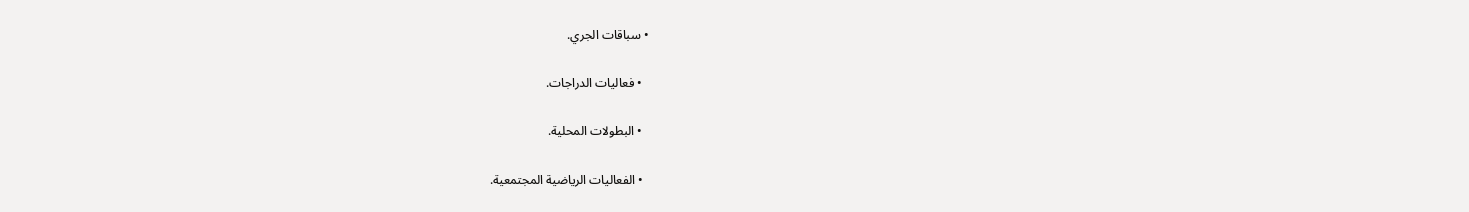• سباقات الجري.

  • فعاليات الدراجات.

  • البطولات المحلية.

  • الفعاليات الرياضية المجتمعية.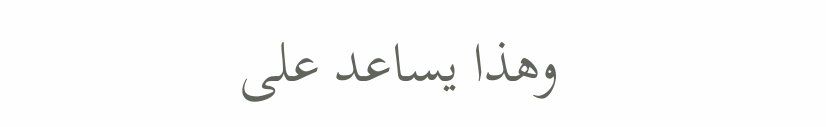وهذا يساعد على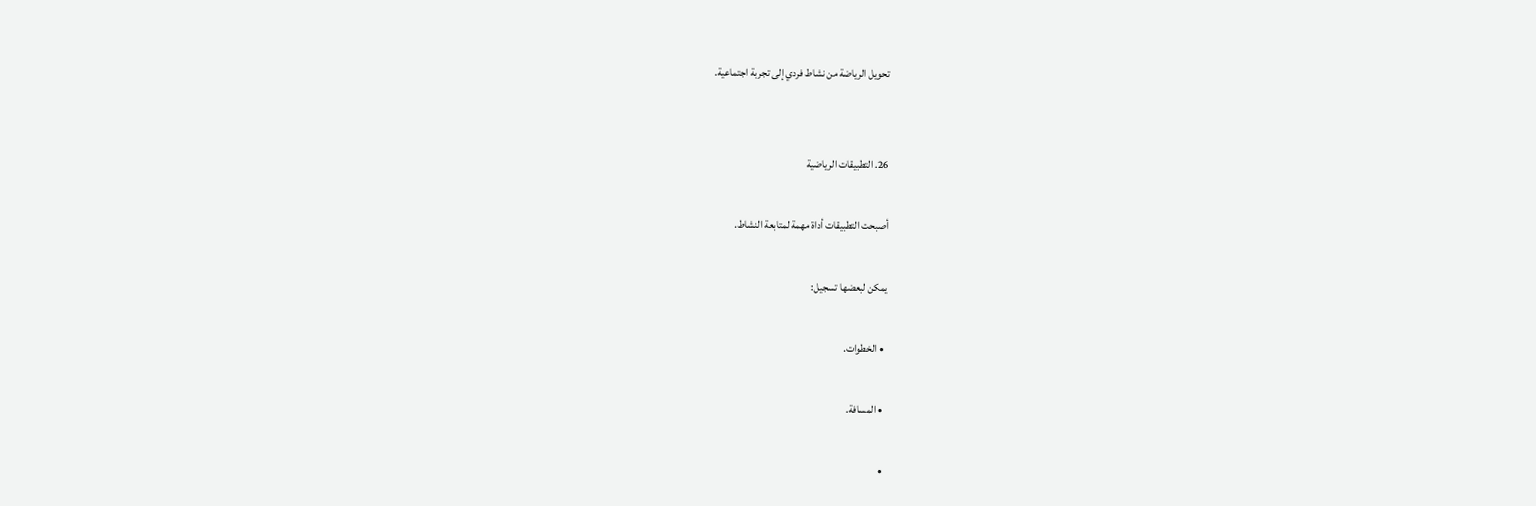تحويل الرياضة من نشاط فردي إلى تجربة اجتماعية.


26. التطبيقات الرياضية

أصبحت التطبيقات أداة مهمة لمتابعة النشاط.

يمكن لبعضها تسجيل:

  • الخطوات.

  • المسافة.

  •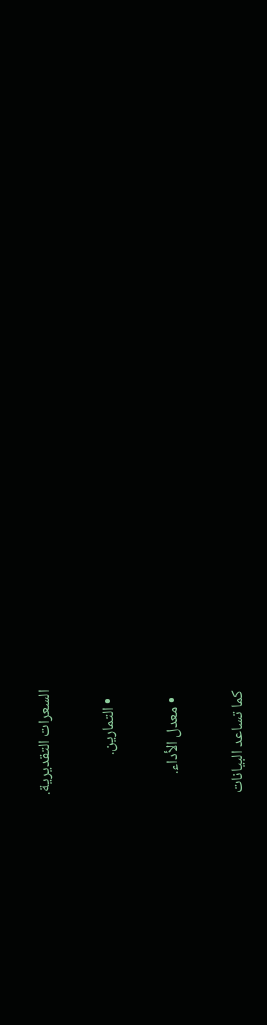السعرات التقديرية.

  • التمارين.

  • معدل الأداء.

كما تساعد البيانات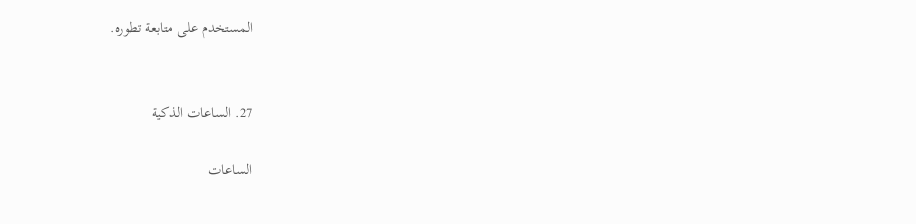المستخدم على متابعة تطوره.


27. الساعات الذكية

الساعات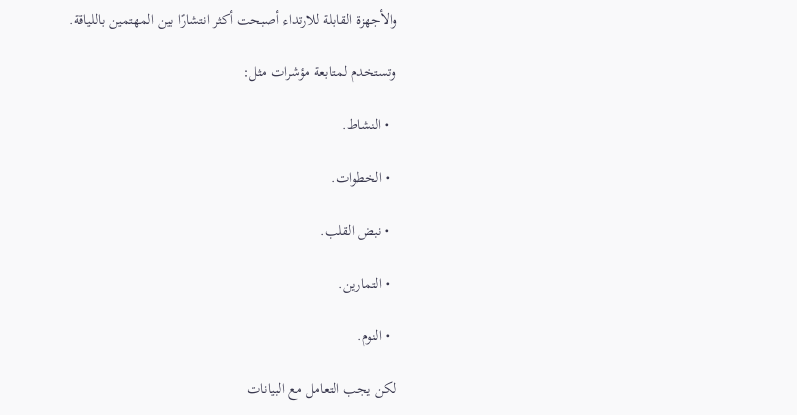والأجهزة القابلة للارتداء أصبحت أكثر انتشارًا بين المهتمين باللياقة.

وتستخدم لمتابعة مؤشرات مثل:

  • النشاط.

  • الخطوات.

  • نبض القلب.

  • التمارين.

  • النوم.

لكن يجب التعامل مع البيانات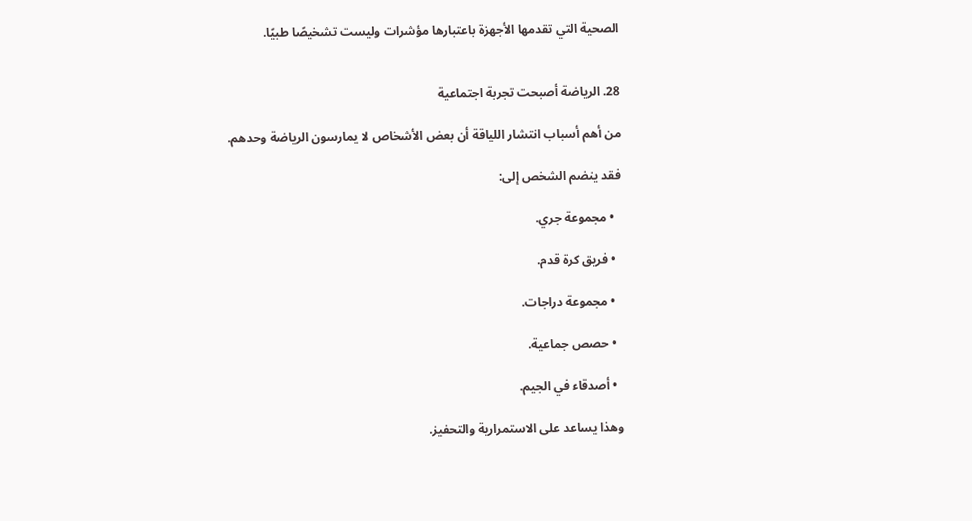الصحية التي تقدمها الأجهزة باعتبارها مؤشرات وليست تشخيصًا طبيًا.


28. الرياضة أصبحت تجربة اجتماعية

من أهم أسباب انتشار اللياقة أن بعض الأشخاص لا يمارسون الرياضة وحدهم.

فقد ينضم الشخص إلى:

  • مجموعة جري.

  • فريق كرة قدم.

  • مجموعة دراجات.

  • حصص جماعية.

  • أصدقاء في الجيم.

وهذا يساعد على الاستمرارية والتحفيز.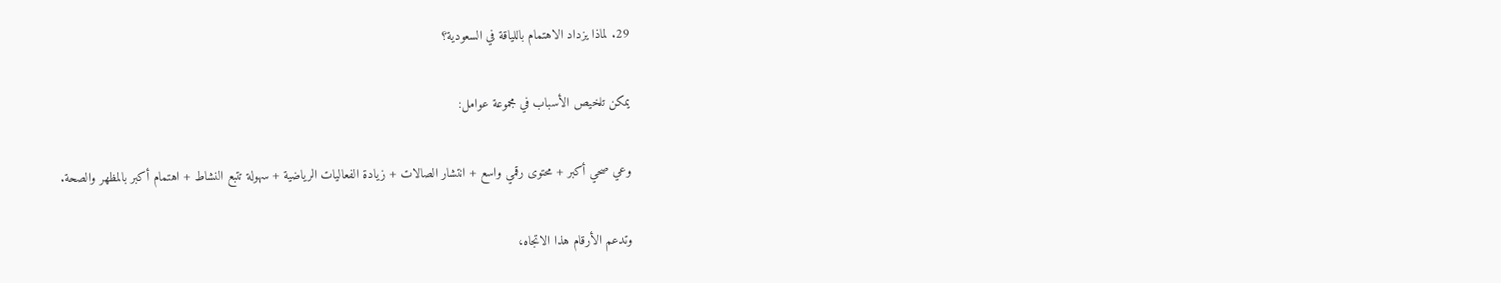29. لماذا يزداد الاهتمام باللياقة في السعودية؟

يمكن تلخيص الأسباب في مجموعة عوامل:

وعي صحي أكبر + محتوى رقمي واسع + انتشار الصالات + زيادة الفعاليات الرياضية + سهولة تتبع النشاط + اهتمام أكبر بالمظهر والصحة.

وتدعم الأرقام هذا الاتجاه،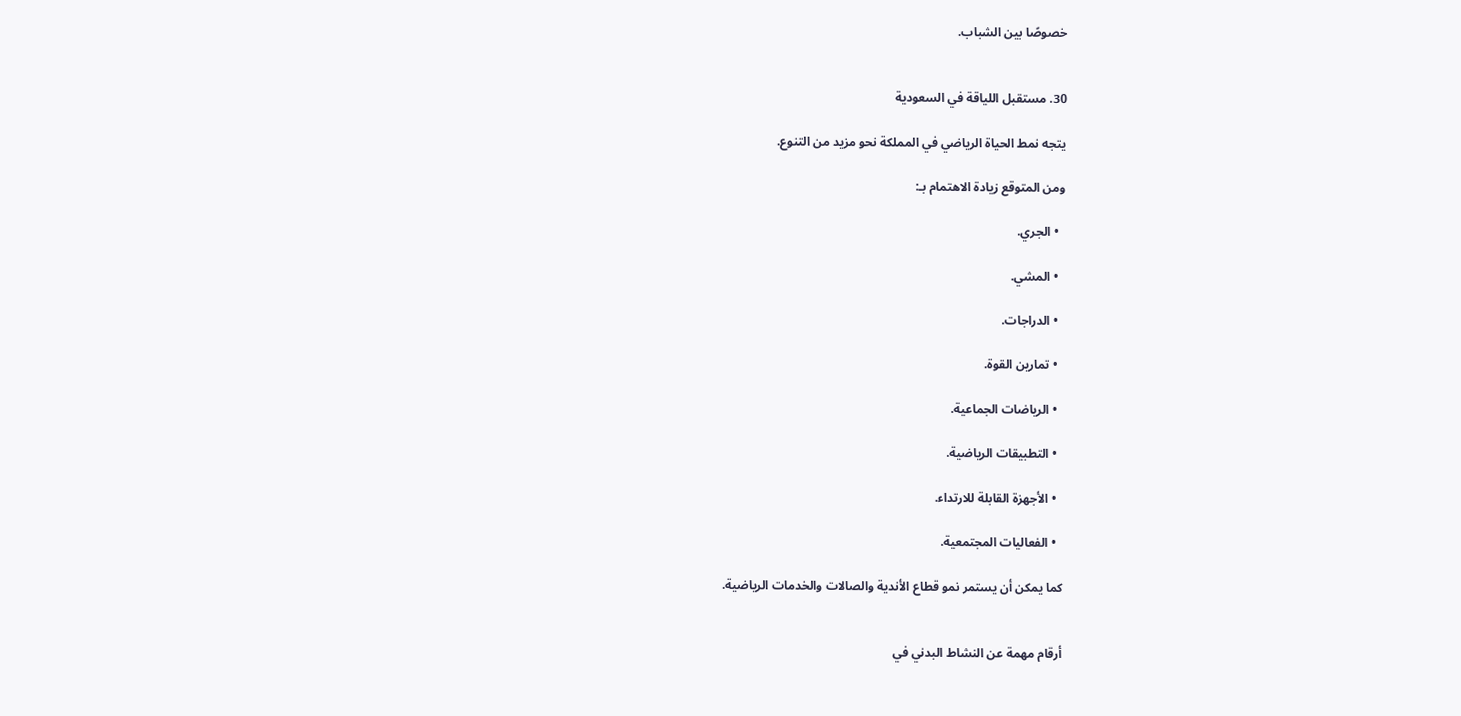خصوصًا بين الشباب.


30. مستقبل اللياقة في السعودية

يتجه نمط الحياة الرياضي في المملكة نحو مزيد من التنوع.

ومن المتوقع زيادة الاهتمام بـ:

  • الجري.

  • المشي.

  • الدراجات.

  • تمارين القوة.

  • الرياضات الجماعية.

  • التطبيقات الرياضية.

  • الأجهزة القابلة للارتداء.

  • الفعاليات المجتمعية.

كما يمكن أن يستمر نمو قطاع الأندية والصالات والخدمات الرياضية.


أرقام مهمة عن النشاط البدني في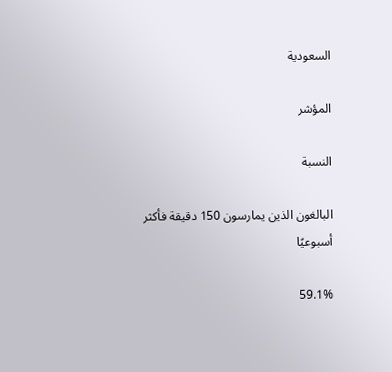السعودية

المؤشر

النسبة

البالغون الذين يمارسون 150 دقيقة فأكثر أسبوعيًا

59.1%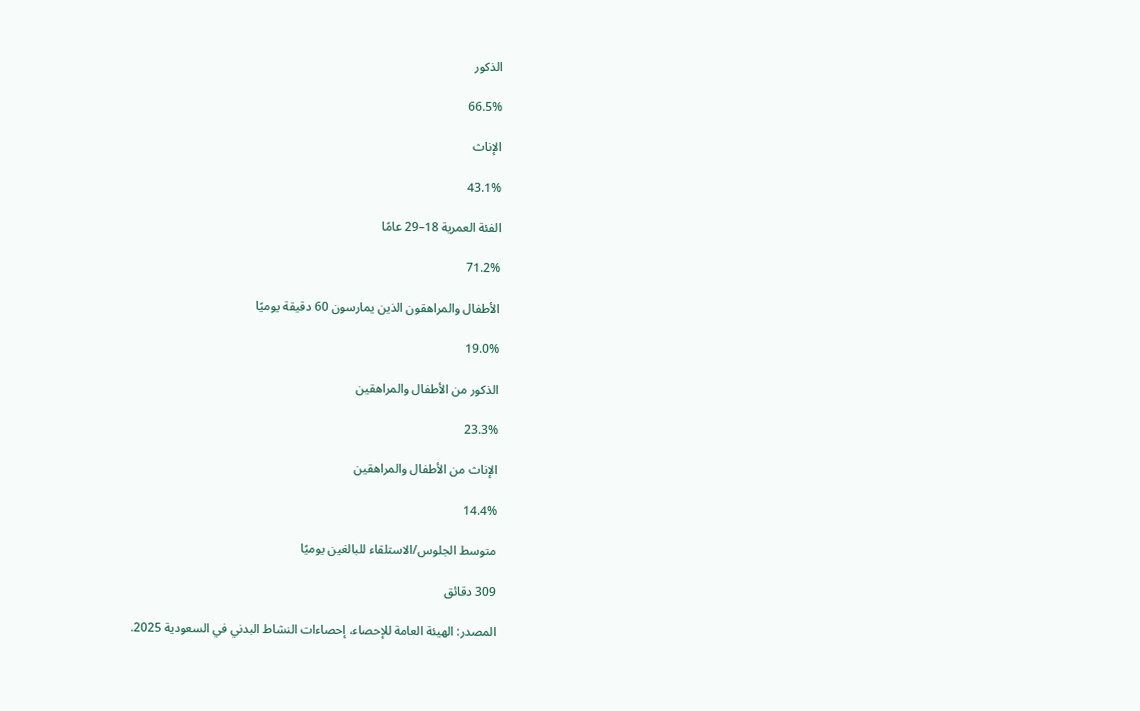الذكور

66.5%

الإناث

43.1%

الفئة العمرية 18–29 عامًا

71.2%

الأطفال والمراهقون الذين يمارسون 60 دقيقة يوميًا

19.0%

الذكور من الأطفال والمراهقين

23.3%

الإناث من الأطفال والمراهقين

14.4%

متوسط الجلوس/الاستلقاء للبالغين يوميًا

309 دقائق

المصدر: الهيئة العامة للإحصاء، إحصاءات النشاط البدني في السعودية 2025.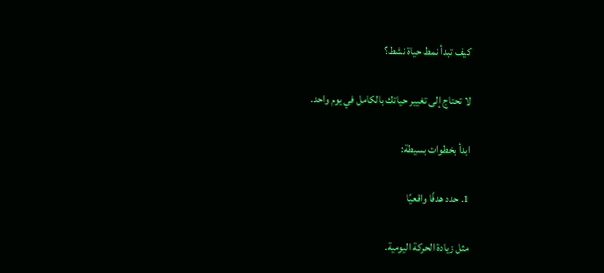كيف تبدأ نمط حياة نشط؟

لا تحتاج إلى تغيير حياتك بالكامل في يوم واحد.

ابدأ بخطوات بسيطة:

1. حدد هدفًا واقعيًا

مثل زيادة الحركة اليومية.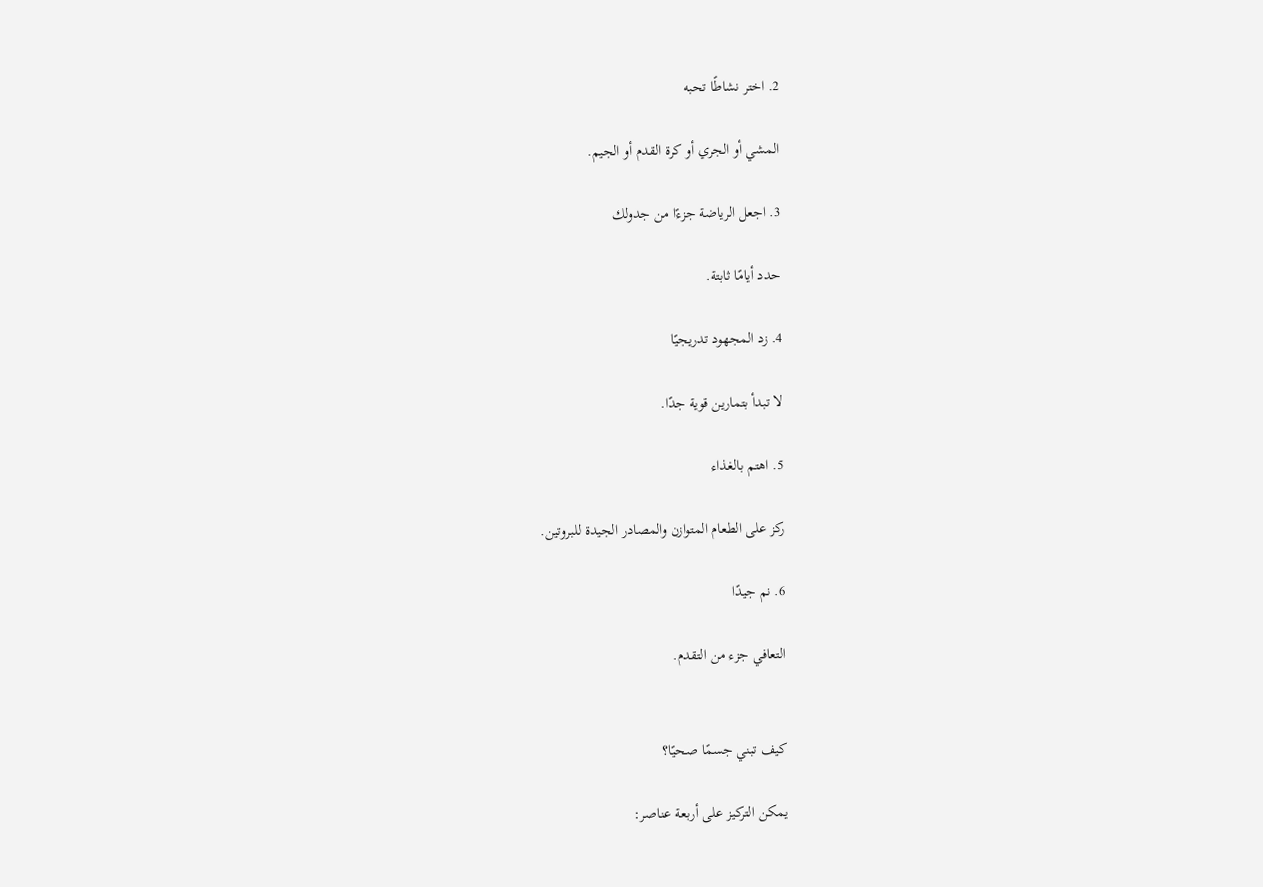2. اختر نشاطًا تحبه

المشي أو الجري أو كرة القدم أو الجيم.

3. اجعل الرياضة جزءًا من جدولك

حدد أيامًا ثابتة.

4. زد المجهود تدريجيًا

لا تبدأ بتمارين قوية جدًا.

5. اهتم بالغذاء

ركز على الطعام المتوازن والمصادر الجيدة للبروتين.

6. نم جيدًا

التعافي جزء من التقدم.


كيف تبني جسمًا صحيًا؟

يمكن التركيز على أربعة عناصر: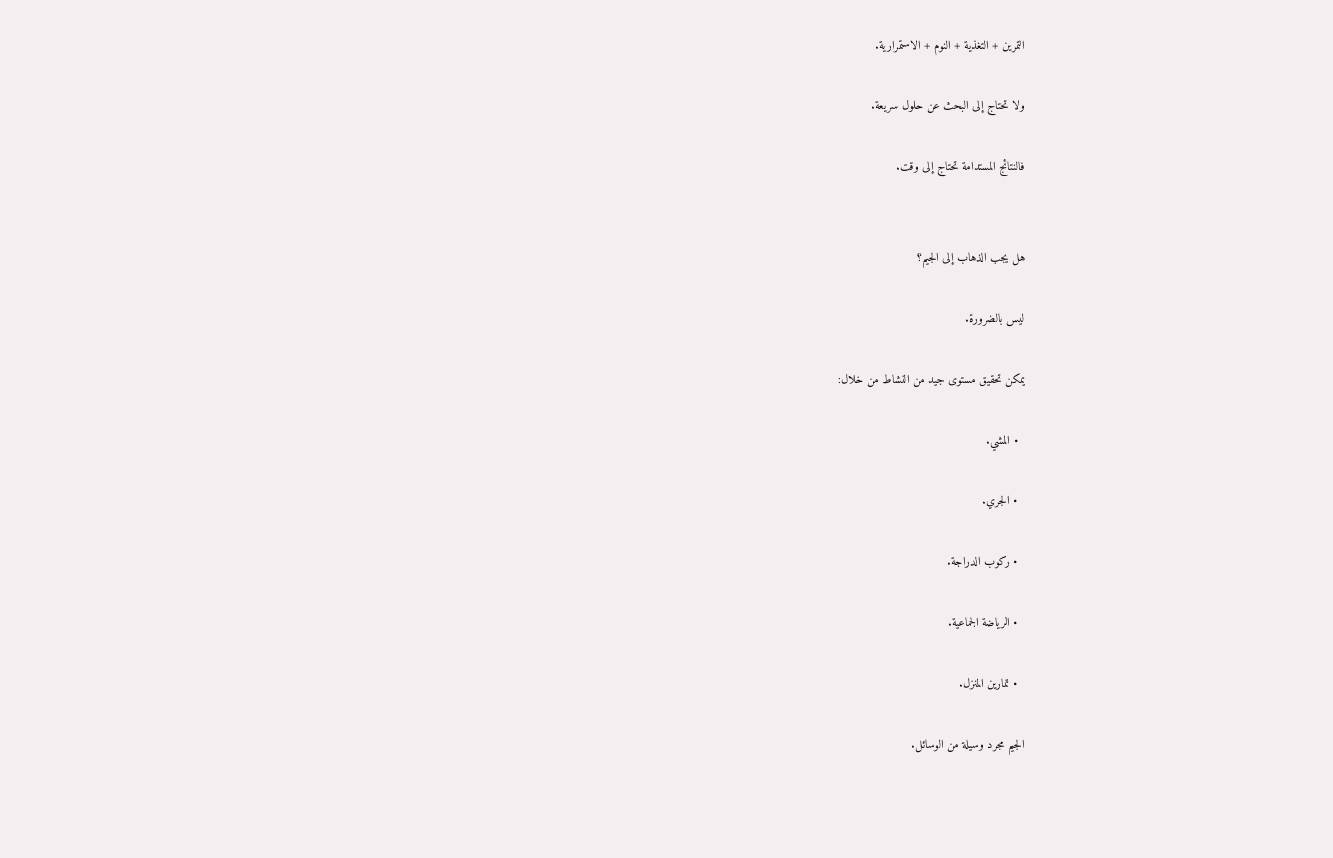التمرين + التغذية + النوم + الاستمرارية.

ولا تحتاج إلى البحث عن حلول سريعة.

فالنتائج المستدامة تحتاج إلى وقت.


هل يجب الذهاب إلى الجيم؟

ليس بالضرورة.

يمكن تحقيق مستوى جيد من النشاط من خلال:

  • المشي.

  • الجري.

  • ركوب الدراجة.

  • الرياضة الجماعية.

  • تمارين المنزل.

الجيم مجرد وسيلة من الوسائل.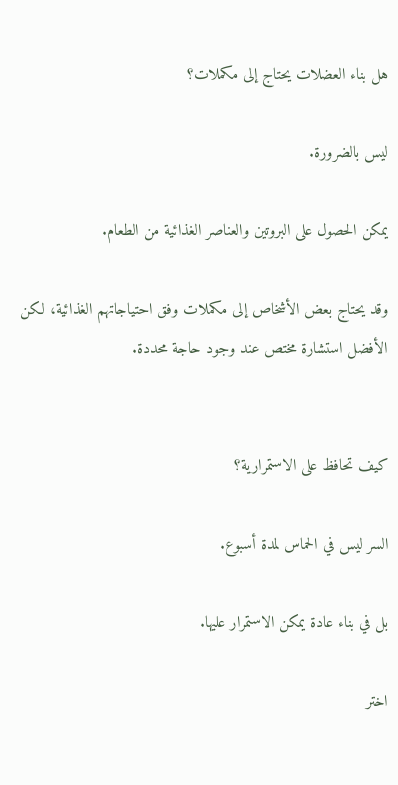هل بناء العضلات يحتاج إلى مكملات؟

ليس بالضرورة.

يمكن الحصول على البروتين والعناصر الغذائية من الطعام.

وقد يحتاج بعض الأشخاص إلى مكملات وفق احتياجاتهم الغذائية، لكن الأفضل استشارة مختص عند وجود حاجة محددة.


كيف تحافظ على الاستمرارية؟

السر ليس في الحماس لمدة أسبوع.

بل في بناء عادة يمكن الاستمرار عليها.

اختر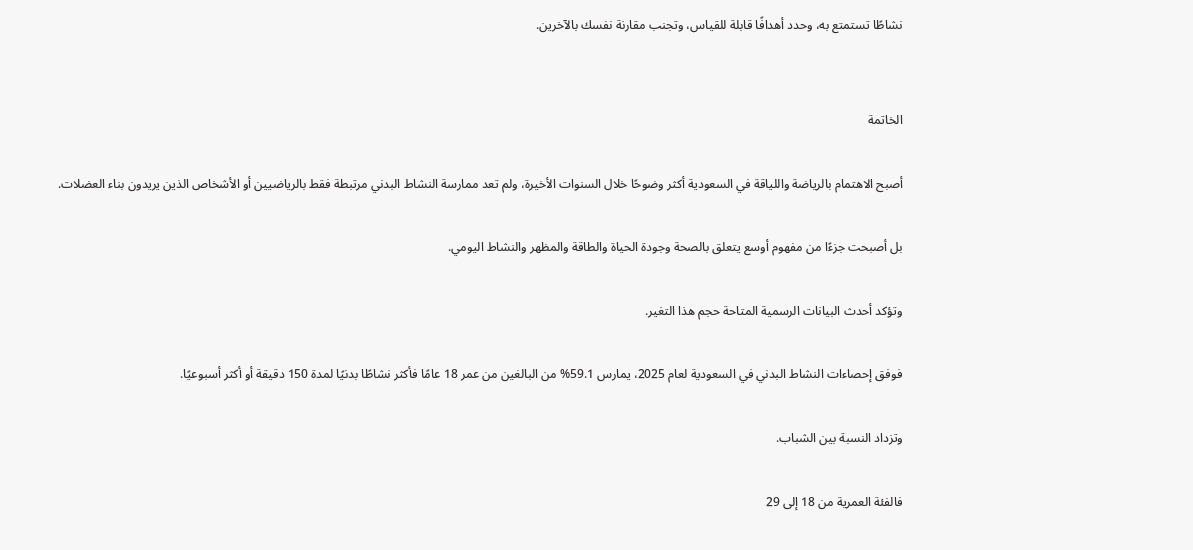نشاطًا تستمتع به، وحدد أهدافًا قابلة للقياس، وتجنب مقارنة نفسك بالآخرين.


الخاتمة

أصبح الاهتمام بالرياضة واللياقة في السعودية أكثر وضوحًا خلال السنوات الأخيرة، ولم تعد ممارسة النشاط البدني مرتبطة فقط بالرياضيين أو الأشخاص الذين يريدون بناء العضلات.

بل أصبحت جزءًا من مفهوم أوسع يتعلق بالصحة وجودة الحياة والطاقة والمظهر والنشاط اليومي.

وتؤكد أحدث البيانات الرسمية المتاحة حجم هذا التغير.

فوفق إحصاءات النشاط البدني في السعودية لعام 2025، يمارس 59.1% من البالغين من عمر 18 عامًا فأكثر نشاطًا بدنيًا لمدة 150 دقيقة أو أكثر أسبوعيًا.

وتزداد النسبة بين الشباب.

فالفئة العمرية من 18 إلى 29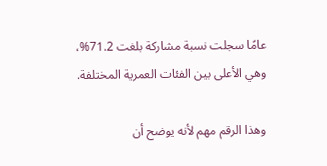عامًا سجلت نسبة مشاركة بلغت 71.2%، وهي الأعلى بين الفئات العمرية المختلفة.

وهذا الرقم مهم لأنه يوضح أن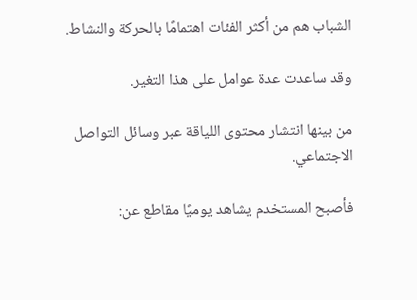الشباب هم من أكثر الفئات اهتمامًا بالحركة والنشاط.

وقد ساعدت عدة عوامل على هذا التغير.

من بينها انتشار محتوى اللياقة عبر وسائل التواصل الاجتماعي.

فأصبح المستخدم يشاهد يوميًا مقاطع عن: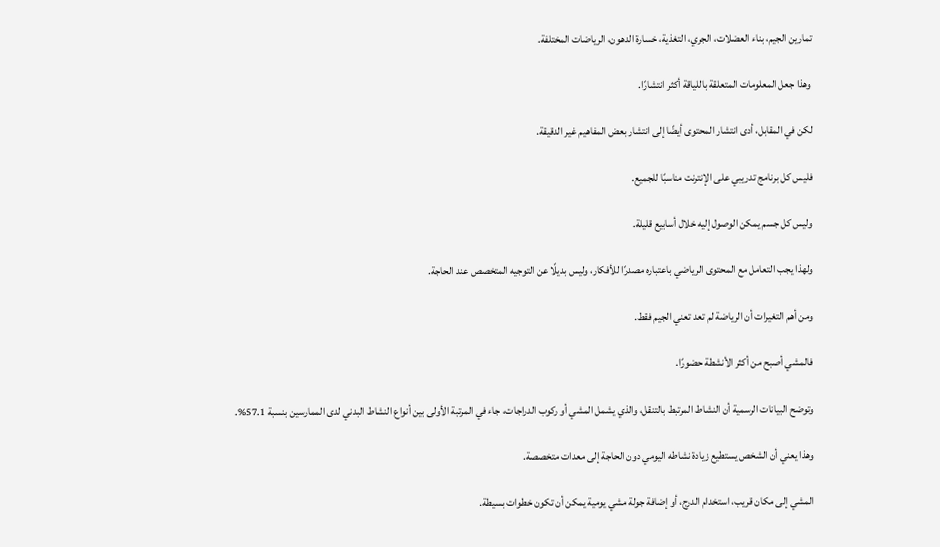تمارين الجيم، بناء العضلات، الجري، التغذية، خسارة الدهون، الرياضات المختلفة.

وهذا جعل المعلومات المتعلقة باللياقة أكثر انتشارًا.

لكن في المقابل، أدى انتشار المحتوى أيضًا إلى انتشار بعض المفاهيم غير الدقيقة.

فليس كل برنامج تدريبي على الإنترنت مناسبًا للجميع.

وليس كل جسم يمكن الوصول إليه خلال أسابيع قليلة.

ولهذا يجب التعامل مع المحتوى الرياضي باعتباره مصدرًا للأفكار، وليس بديلًا عن التوجيه المتخصص عند الحاجة.

ومن أهم التغيرات أن الرياضة لم تعد تعني الجيم فقط.

فالمشي أصبح من أكثر الأنشطة حضورًا.

وتوضح البيانات الرسمية أن النشاط المرتبط بالتنقل، والذي يشمل المشي أو ركوب الدراجات، جاء في المرتبة الأولى بين أنواع النشاط البدني لدى الممارسين بنسبة 57.1%.

وهذا يعني أن الشخص يستطيع زيادة نشاطه اليومي دون الحاجة إلى معدات متخصصة.

المشي إلى مكان قريب، استخدام الدرج، أو إضافة جولة مشي يومية يمكن أن تكون خطوات بسيطة.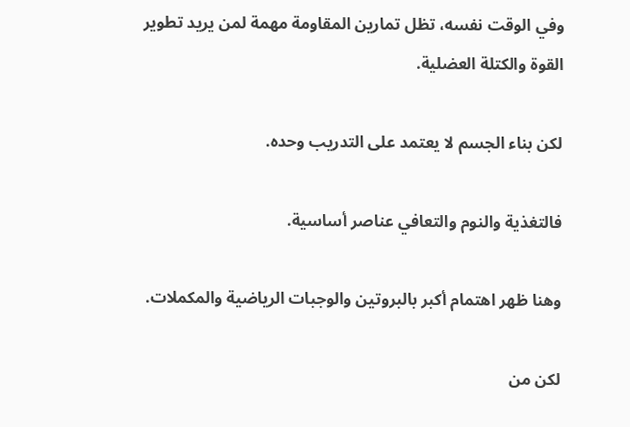وفي الوقت نفسه، تظل تمارين المقاومة مهمة لمن يريد تطوير القوة والكتلة العضلية.

لكن بناء الجسم لا يعتمد على التدريب وحده.

فالتغذية والنوم والتعافي عناصر أساسية.

وهنا ظهر اهتمام أكبر بالبروتين والوجبات الرياضية والمكملات.

لكن من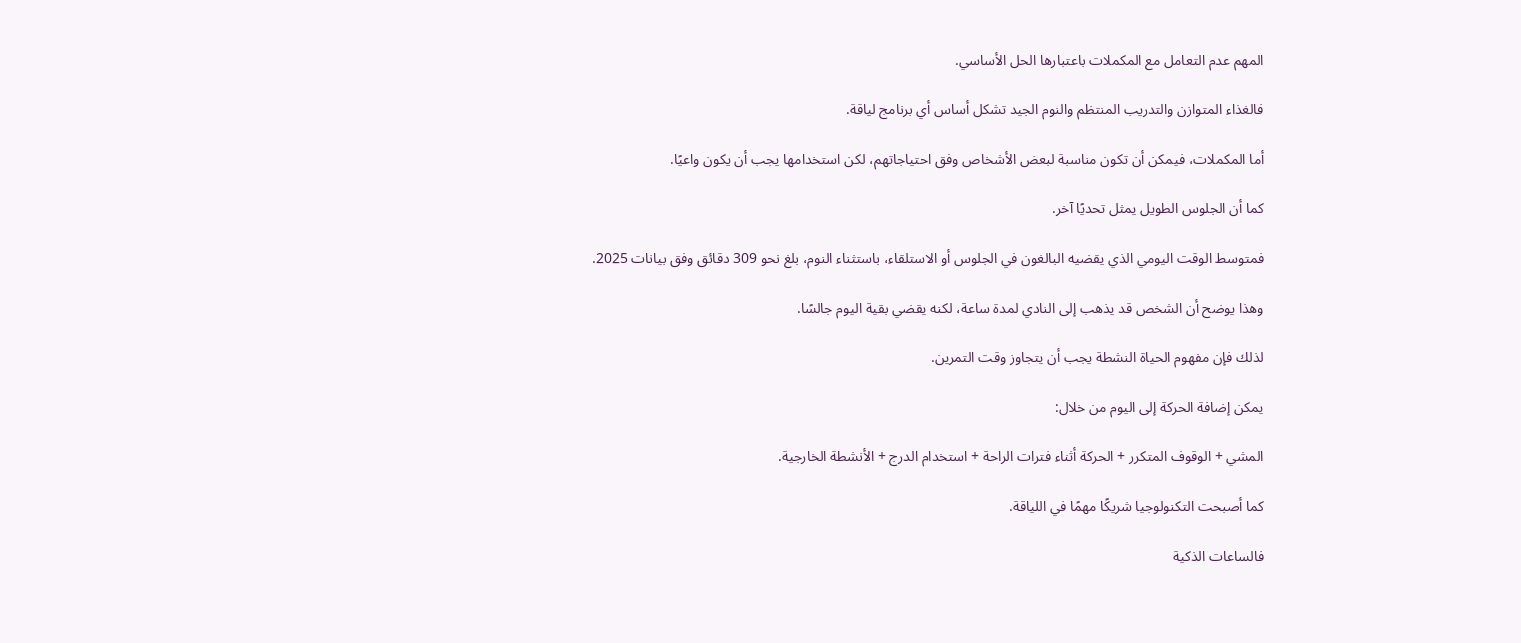المهم عدم التعامل مع المكملات باعتبارها الحل الأساسي.

فالغذاء المتوازن والتدريب المنتظم والنوم الجيد تشكل أساس أي برنامج لياقة.

أما المكملات، فيمكن أن تكون مناسبة لبعض الأشخاص وفق احتياجاتهم، لكن استخدامها يجب أن يكون واعيًا.

كما أن الجلوس الطويل يمثل تحديًا آخر.

فمتوسط الوقت اليومي الذي يقضيه البالغون في الجلوس أو الاستلقاء، باستثناء النوم، بلغ نحو 309 دقائق وفق بيانات 2025.

وهذا يوضح أن الشخص قد يذهب إلى النادي لمدة ساعة، لكنه يقضي بقية اليوم جالسًا.

لذلك فإن مفهوم الحياة النشطة يجب أن يتجاوز وقت التمرين.

يمكن إضافة الحركة إلى اليوم من خلال:

المشي + الوقوف المتكرر + الحركة أثناء فترات الراحة + استخدام الدرج + الأنشطة الخارجية.

كما أصبحت التكنولوجيا شريكًا مهمًا في اللياقة.

فالساعات الذكية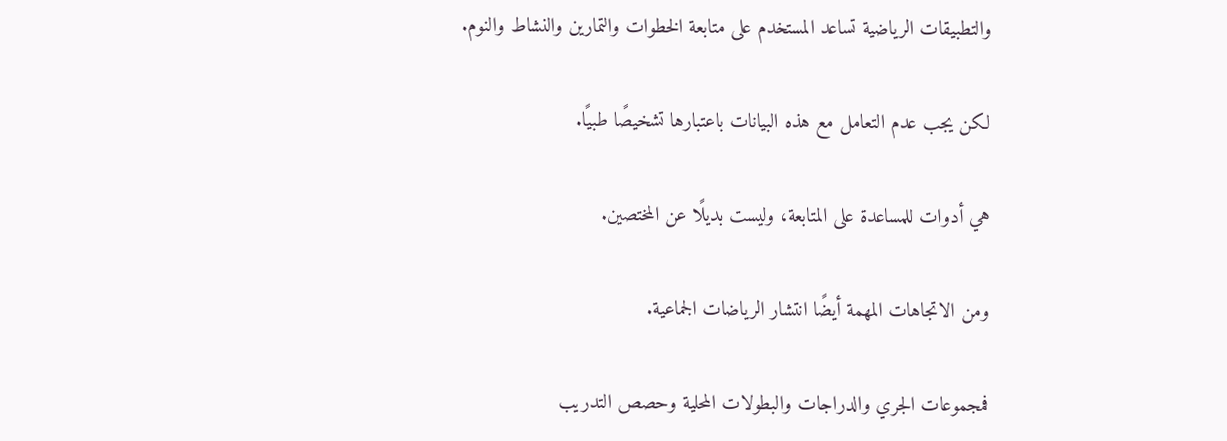والتطبيقات الرياضية تساعد المستخدم على متابعة الخطوات والتمارين والنشاط والنوم.

لكن يجب عدم التعامل مع هذه البيانات باعتبارها تشخيصًا طبيًا.

هي أدوات للمساعدة على المتابعة، وليست بديلًا عن المختصين.

ومن الاتجاهات المهمة أيضًا انتشار الرياضات الجماعية.

فمجموعات الجري والدراجات والبطولات المحلية وحصص التدريب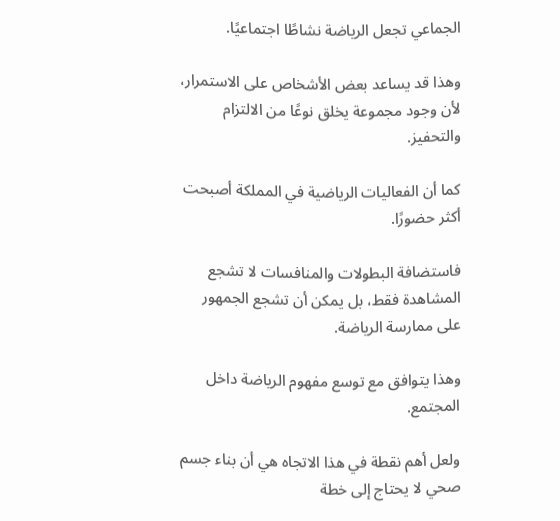الجماعي تجعل الرياضة نشاطًا اجتماعيًا.

وهذا قد يساعد بعض الأشخاص على الاستمرار، لأن وجود مجموعة يخلق نوعًا من الالتزام والتحفيز.

كما أن الفعاليات الرياضية في المملكة أصبحت أكثر حضورًا.

فاستضافة البطولات والمنافسات لا تشجع المشاهدة فقط، بل يمكن أن تشجع الجمهور على ممارسة الرياضة.

وهذا يتوافق مع توسع مفهوم الرياضة داخل المجتمع.

ولعل أهم نقطة في هذا الاتجاه هي أن بناء جسم صحي لا يحتاج إلى خطة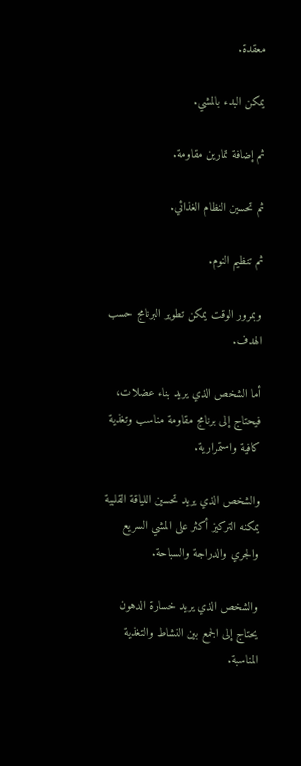معقدة.

يمكن البدء بالمشي.

ثم إضافة تمارين مقاومة.

ثم تحسين النظام الغذائي.

ثم تنظيم النوم.

وبمرور الوقت يمكن تطوير البرنامج حسب الهدف.

أما الشخص الذي يريد بناء عضلات، فيحتاج إلى برنامج مقاومة مناسب وتغذية كافية واستمرارية.

والشخص الذي يريد تحسين اللياقة القلبية يمكنه التركيز أكثر على المشي السريع والجري والدراجة والسباحة.

والشخص الذي يريد خسارة الدهون يحتاج إلى الجمع بين النشاط والتغذية المناسبة.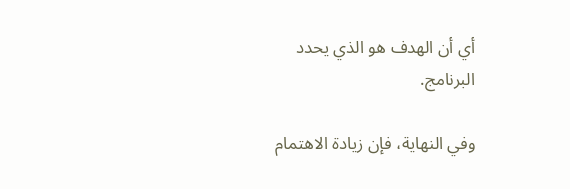أي أن الهدف هو الذي يحدد البرنامج.

وفي النهاية، فإن زيادة الاهتمام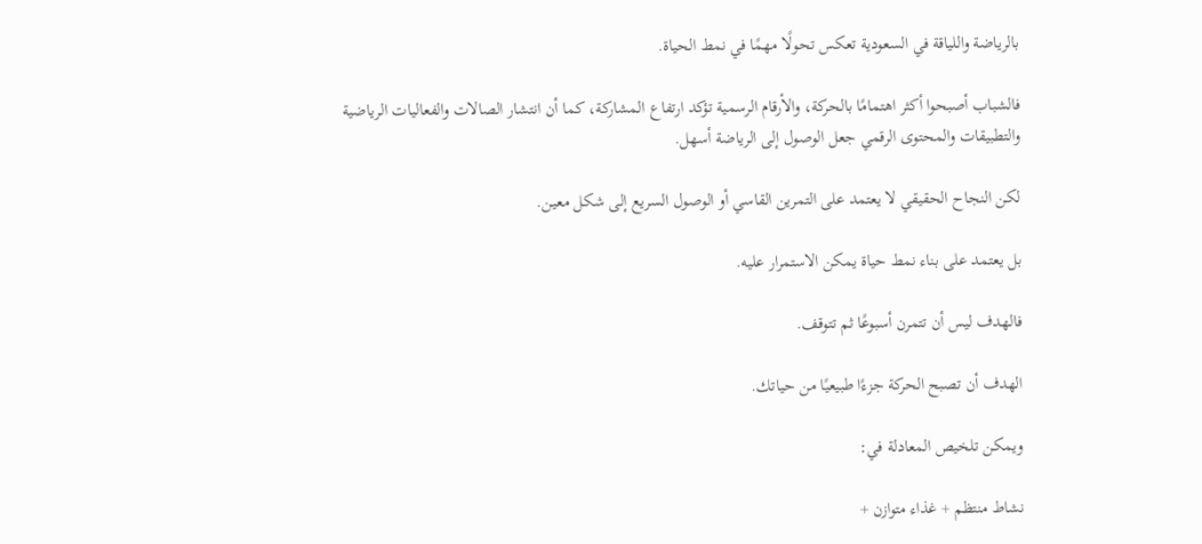بالرياضة واللياقة في السعودية تعكس تحولًا مهمًا في نمط الحياة.

فالشباب أصبحوا أكثر اهتمامًا بالحركة، والأرقام الرسمية تؤكد ارتفاع المشاركة، كما أن انتشار الصالات والفعاليات الرياضية والتطبيقات والمحتوى الرقمي جعل الوصول إلى الرياضة أسهل.

لكن النجاح الحقيقي لا يعتمد على التمرين القاسي أو الوصول السريع إلى شكل معين.

بل يعتمد على بناء نمط حياة يمكن الاستمرار عليه.

فالهدف ليس أن تتمرن أسبوعًا ثم تتوقف.

الهدف أن تصبح الحركة جزءًا طبيعيًا من حياتك.

ويمكن تلخيص المعادلة في:

نشاط منتظم + غذاء متوازن +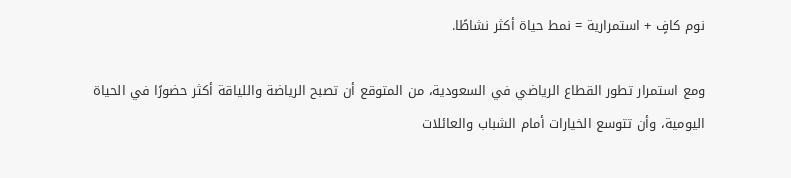نوم كافٍ + استمرارية = نمط حياة أكثر نشاطًا.

ومع استمرار تطور القطاع الرياضي في السعودية، من المتوقع أن تصبح الرياضة واللياقة أكثر حضورًا في الحياة اليومية، وأن تتوسع الخيارات أمام الشباب والعائلات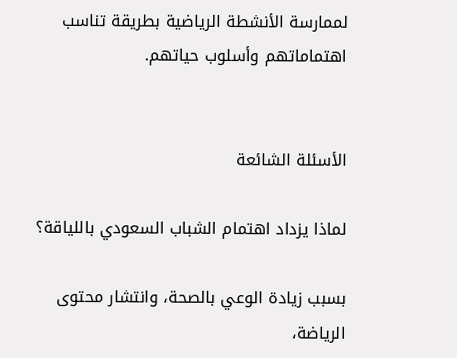لممارسة الأنشطة الرياضية بطريقة تناسب اهتماماتهم وأسلوب حياتهم.


الأسئلة الشائعة

لماذا يزداد اهتمام الشباب السعودي باللياقة؟

بسبب زيادة الوعي بالصحة، وانتشار محتوى الرياضة،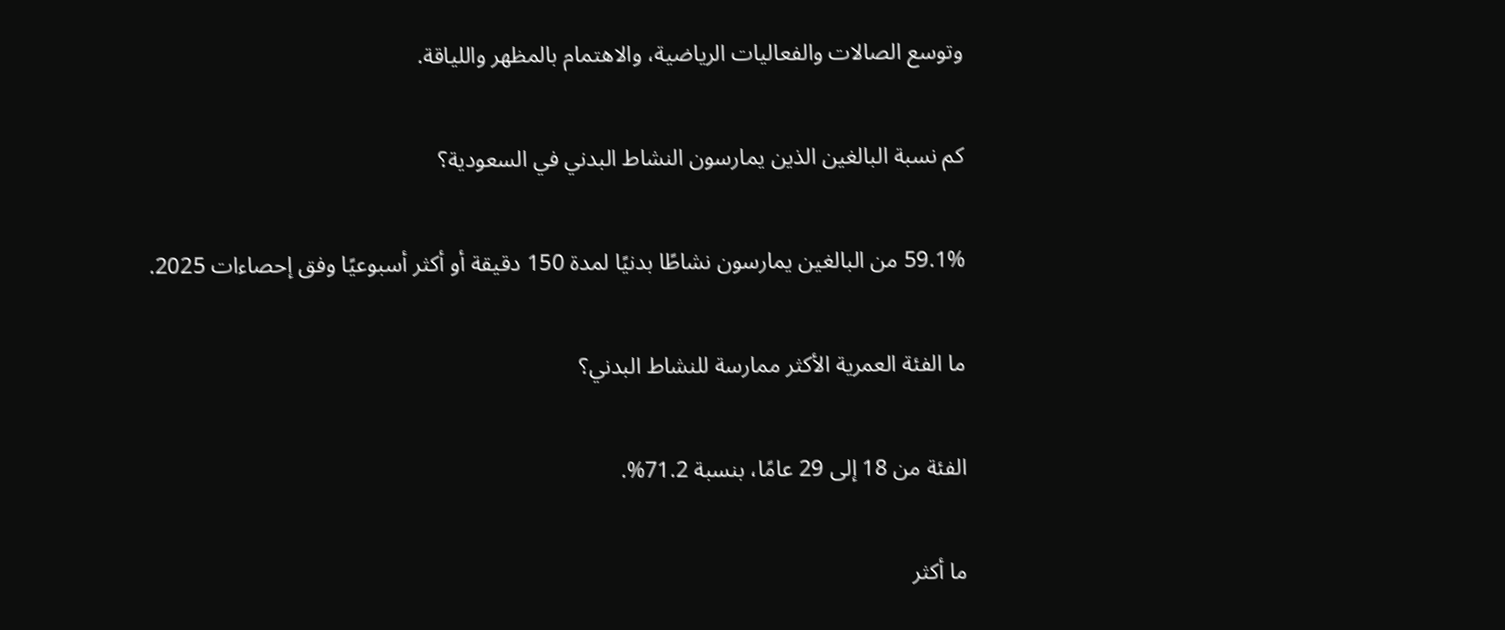وتوسع الصالات والفعاليات الرياضية، والاهتمام بالمظهر واللياقة.

كم نسبة البالغين الذين يمارسون النشاط البدني في السعودية؟

59.1% من البالغين يمارسون نشاطًا بدنيًا لمدة 150 دقيقة أو أكثر أسبوعيًا وفق إحصاءات 2025.

ما الفئة العمرية الأكثر ممارسة للنشاط البدني؟

الفئة من 18 إلى 29 عامًا، بنسبة 71.2%.

ما أكثر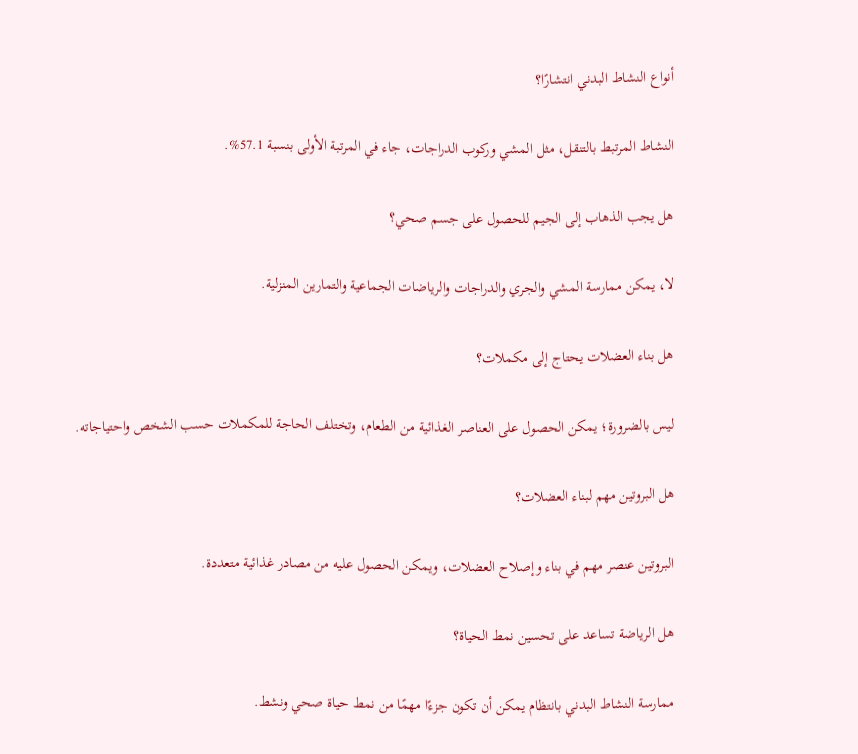أنواع النشاط البدني انتشارًا؟

النشاط المرتبط بالتنقل، مثل المشي وركوب الدراجات، جاء في المرتبة الأولى بنسبة 57.1%.

هل يجب الذهاب إلى الجيم للحصول على جسم صحي؟

لا، يمكن ممارسة المشي والجري والدراجات والرياضات الجماعية والتمارين المنزلية.

هل بناء العضلات يحتاج إلى مكملات؟

ليس بالضرورة؛ يمكن الحصول على العناصر الغذائية من الطعام، وتختلف الحاجة للمكملات حسب الشخص واحتياجاته.

هل البروتين مهم لبناء العضلات؟

البروتين عنصر مهم في بناء وإصلاح العضلات، ويمكن الحصول عليه من مصادر غذائية متعددة.

هل الرياضة تساعد على تحسين نمط الحياة؟

ممارسة النشاط البدني بانتظام يمكن أن تكون جزءًا مهمًا من نمط حياة صحي ونشط.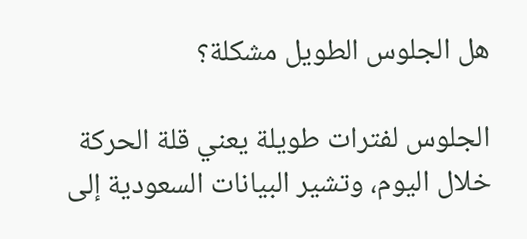هل الجلوس الطويل مشكلة؟

الجلوس لفترات طويلة يعني قلة الحركة خلال اليوم، وتشير البيانات السعودية إلى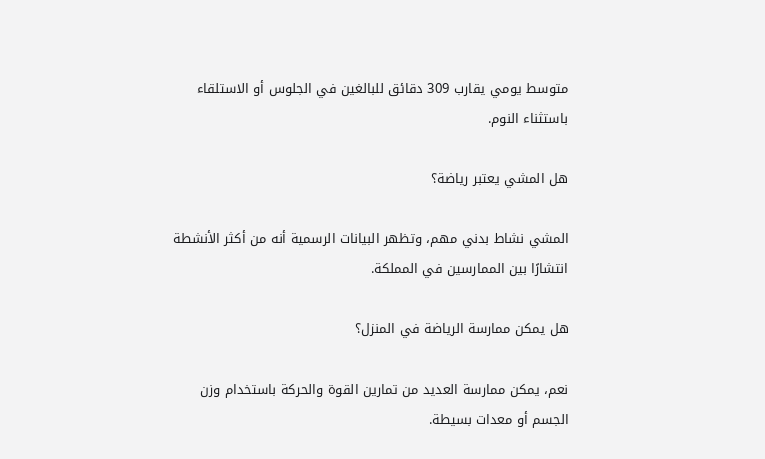متوسط يومي يقارب 309 دقائق للبالغين في الجلوس أو الاستلقاء باستثناء النوم.

هل المشي يعتبر رياضة؟

المشي نشاط بدني مهم، وتظهر البيانات الرسمية أنه من أكثر الأنشطة انتشارًا بين الممارسين في المملكة.

هل يمكن ممارسة الرياضة في المنزل؟

نعم، يمكن ممارسة العديد من تمارين القوة والحركة باستخدام وزن الجسم أو معدات بسيطة.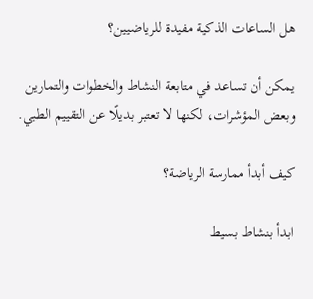هل الساعات الذكية مفيدة للرياضيين؟

يمكن أن تساعد في متابعة النشاط والخطوات والتمارين وبعض المؤشرات، لكنها لا تعتبر بديلًا عن التقييم الطبي.

كيف أبدأ ممارسة الرياضة؟

ابدأ بنشاط بسيط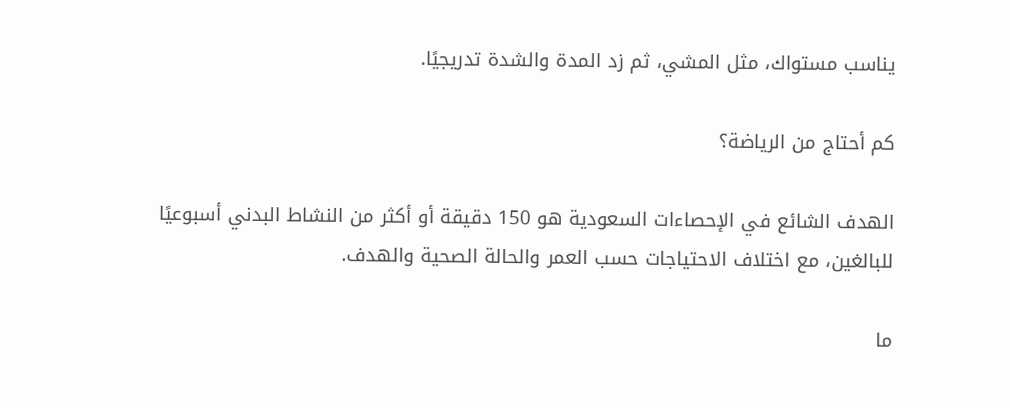يناسب مستواك، مثل المشي، ثم زد المدة والشدة تدريجيًا.

كم أحتاج من الرياضة؟

الهدف الشائع في الإحصاءات السعودية هو 150 دقيقة أو أكثر من النشاط البدني أسبوعيًا للبالغين، مع اختلاف الاحتياجات حسب العمر والحالة الصحية والهدف.

ما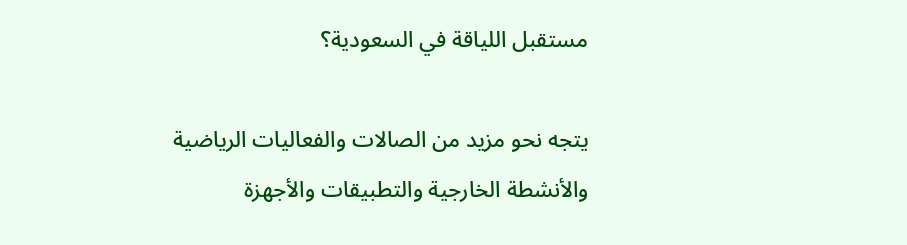مستقبل اللياقة في السعودية؟

يتجه نحو مزيد من الصالات والفعاليات الرياضية والأنشطة الخارجية والتطبيقات والأجهزة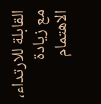القابلة للارتداء، مع زيادة الاهتمام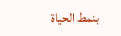بنمط الحياة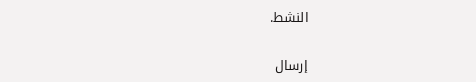النشط.


إرسال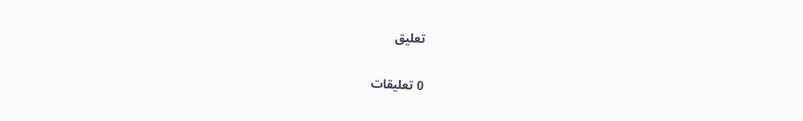تعليق

0 تعليقات